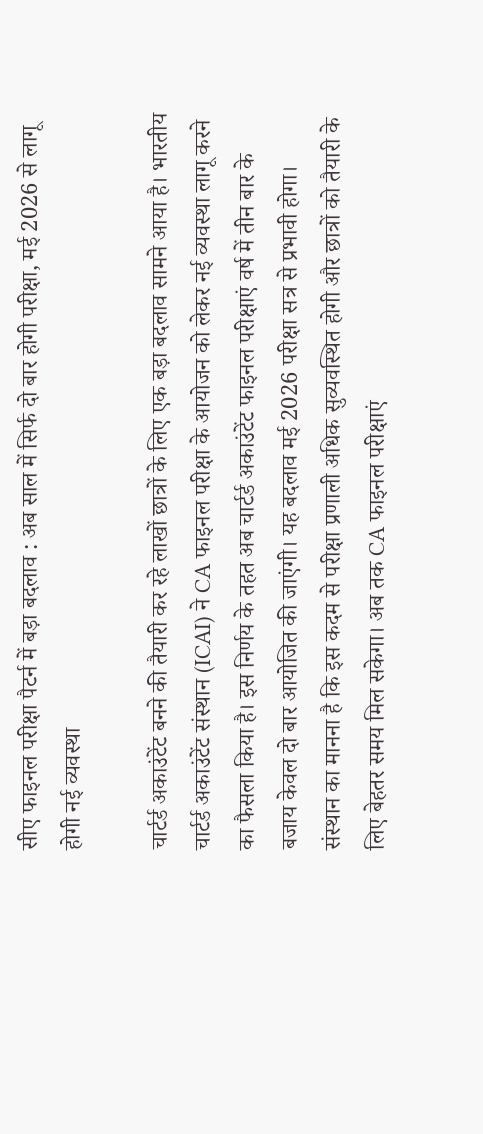सीए फाइनल परीक्षा पैटर्न में बड़ा बदलाव : अब साल में सिर्फ दो बार होगी परीक्षा, मई 2026 से लागू होगी नई व्यवस्था

चार्टर्ड अकाउंटेंट बनने की तैयारी कर रहे लाखों छात्रों के लिए एक बड़ा बदलाव सामने आया है। भारतीय चार्टर्ड अकाउंटेंट संस्थान (ICAI) ने CA फाइनल परीक्षा के आयोजन को लेकर नई व्यवस्था लागू करने का फैसला किया है। इस निर्णय के तहत अब चार्टर्ड अकाउंटेंट फाइनल परीक्षाएं वर्ष में तीन बार के बजाय केवल दो बार आयोजित की जाएंगी। यह बदलाव मई 2026 परीक्षा सत्र से प्रभावी होगा। संस्थान का मानना है कि इस कदम से परीक्षा प्रणाली अधिक सुव्यवस्थित होगी और छात्रों को तैयारी के लिए बेहतर समय मिल सकेगा। अब तक CA फाइनल परीक्षाएं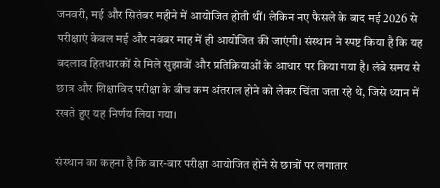जनवरी, मई और सितंबर महीने में आयोजित होती थीं। लेकिन नए फैसले के बाद मई 2026 से परीक्षाएं केवल मई और नवंबर माह में ही आयोजित की जाएंगी। संस्थान ने स्पष्ट किया है कि यह बदलाव हितधारकों से मिले सुझावों और प्रतिक्रियाओं के आधार पर किया गया है। लंबे समय से छात्र और शिक्षाविद परीक्षा के बीच कम अंतराल होने को लेकर चिंता जता रहे थे, जिसे ध्यान में रखते हुए यह निर्णय लिया गया।

संस्थान का कहना है कि बार-बार परीक्षा आयोजित होने से छात्रों पर लगातार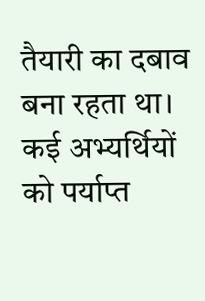तैयारी का दबाव बना रहता था। कई अभ्यर्थियों को पर्याप्त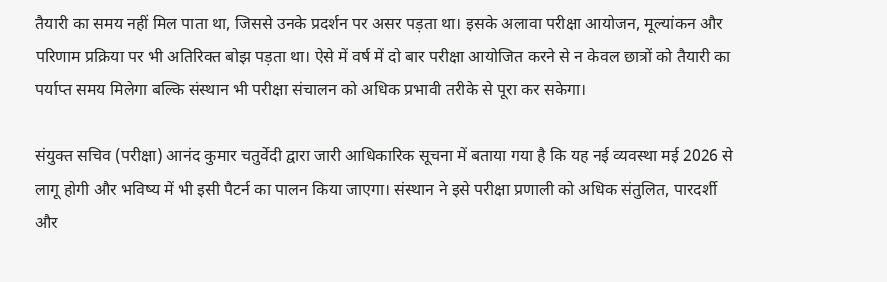तैयारी का समय नहीं मिल पाता था, जिससे उनके प्रदर्शन पर असर पड़ता था। इसके अलावा परीक्षा आयोजन, मूल्यांकन और परिणाम प्रक्रिया पर भी अतिरिक्त बोझ पड़ता था। ऐसे में वर्ष में दो बार परीक्षा आयोजित करने से न केवल छात्रों को तैयारी का पर्याप्त समय मिलेगा बल्कि संस्थान भी परीक्षा संचालन को अधिक प्रभावी तरीके से पूरा कर सकेगा।

संयुक्त सचिव (परीक्षा) आनंद कुमार चतुर्वेदी द्वारा जारी आधिकारिक सूचना में बताया गया है कि यह नई व्यवस्था मई 2026 से लागू होगी और भविष्य में भी इसी पैटर्न का पालन किया जाएगा। संस्थान ने इसे परीक्षा प्रणाली को अधिक संतुलित, पारदर्शी और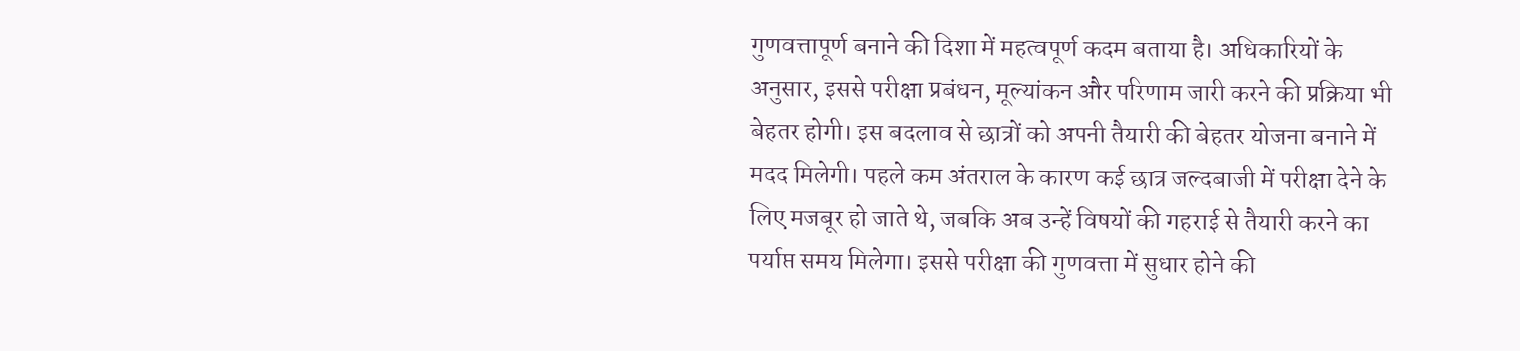गुणवत्तापूर्ण बनाने की दिशा में महत्वपूर्ण कदम बताया है। अधिकारियों के अनुसार, इससे परीक्षा प्रबंधन, मूल्यांकन और परिणाम जारी करने की प्रक्रिया भी बेहतर होगी। इस बदलाव से छात्रों को अपनी तैयारी की बेहतर योजना बनाने में मदद मिलेगी। पहले कम अंतराल के कारण कई छात्र जल्दबाजी में परीक्षा देने के लिए मजबूर हो जाते थे, जबकि अब उन्हें विषयों की गहराई से तैयारी करने का पर्याप्त समय मिलेगा। इससे परीक्षा की गुणवत्ता में सुधार होने की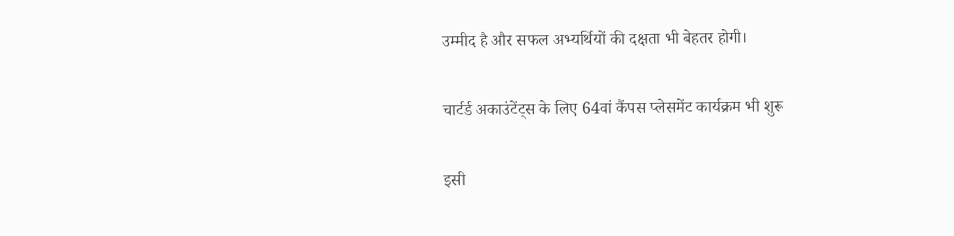उम्मीद है और सफल अभ्यर्थियों की दक्षता भी बेहतर होगी।

चार्टर्ड अकाउंटेंट्स के लिए 64वां कैंपस प्लेसमेंट कार्यक्रम भी शुरू

इसी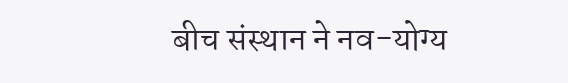बीच संस्थान ने नव-योग्य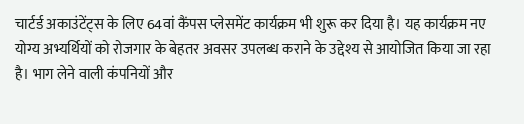चार्टर्ड अकाउंटेंट्स के लिए 64वां कैंपस प्लेसमेंट कार्यक्रम भी शुरू कर दिया है। यह कार्यक्रम नए योग्य अभ्यर्थियों को रोजगार के बेहतर अवसर उपलब्ध कराने के उद्देश्य से आयोजित किया जा रहा है। भाग लेने वाली कंपनियों और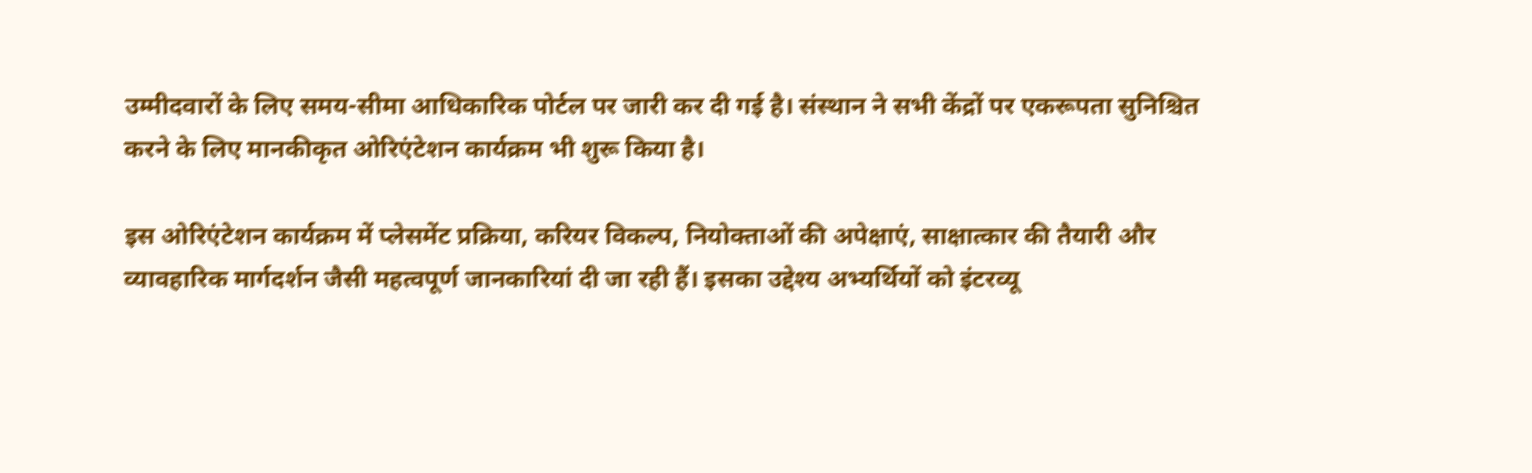उम्मीदवारों के लिए समय-सीमा आधिकारिक पोर्टल पर जारी कर दी गई है। संस्थान ने सभी केंद्रों पर एकरूपता सुनिश्चित करने के लिए मानकीकृत ओरिएंटेशन कार्यक्रम भी शुरू किया है।

इस ओरिएंटेशन कार्यक्रम में प्लेसमेंट प्रक्रिया, करियर विकल्प, नियोक्ताओं की अपेक्षाएं, साक्षात्कार की तैयारी और व्यावहारिक मार्गदर्शन जैसी महत्वपूर्ण जानकारियां दी जा रही हैं। इसका उद्देश्य अभ्यर्थियों को इंटरव्यू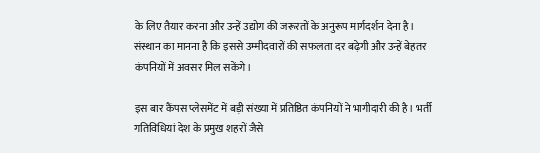के लिए तैयार करना और उन्हें उद्योग की जरूरतों के अनुरूप मार्गदर्शन देना है। संस्थान का मानना है कि इससे उम्मीदवारों की सफलता दर बढ़ेगी और उन्हें बेहतर कंपनियों में अवसर मिल सकेंगे।

इस बार कैंपस प्लेसमेंट में बड़ी संख्या में प्रतिष्ठित कंपनियों ने भागीदारी की है। भर्ती गतिविधियां देश के प्रमुख शहरों जैसे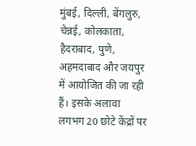मुंबई, दिल्ली, बेंगलुरु, चेन्नई, कोलकाता, हैदराबाद, पुणे, अहमदाबाद और जयपुर में आयोजित की जा रही हैं। इसके अलावा लगभग 20 छोटे केंद्रों पर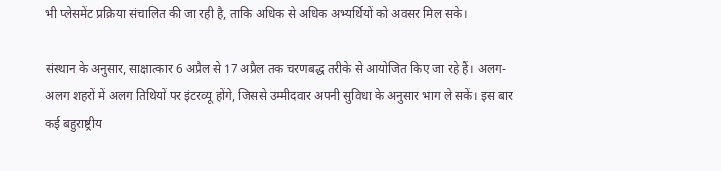भी प्लेसमेंट प्रक्रिया संचालित की जा रही है, ताकि अधिक से अधिक अभ्यर्थियों को अवसर मिल सके।

संस्थान के अनुसार, साक्षात्कार 6 अप्रैल से 17 अप्रैल तक चरणबद्ध तरीके से आयोजित किए जा रहे हैं। अलग-अलग शहरों में अलग तिथियों पर इंटरव्यू होंगे, जिससे उम्मीदवार अपनी सुविधा के अनुसार भाग ले सकें। इस बार कई बहुराष्ट्रीय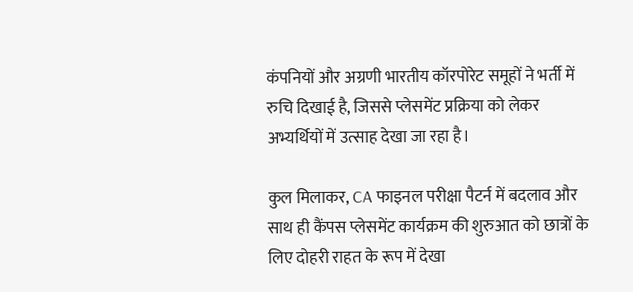कंपनियों और अग्रणी भारतीय कॉरपोरेट समूहों ने भर्ती में रुचि दिखाई है, जिससे प्लेसमेंट प्रक्रिया को लेकर अभ्यर्थियों में उत्साह देखा जा रहा है।

कुल मिलाकर, CA फाइनल परीक्षा पैटर्न में बदलाव और साथ ही कैंपस प्लेसमेंट कार्यक्रम की शुरुआत को छात्रों के लिए दोहरी राहत के रूप में देखा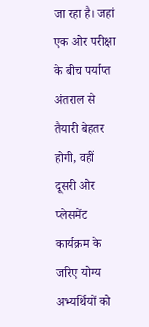जा रहा है। जहां एक ओर परीक्षा के बीच पर्याप्त अंतराल से तैयारी बेहतर होगी, वहीं दूसरी ओर प्लेसमेंट कार्यक्रम के जरिए योग्य अभ्यर्थियों को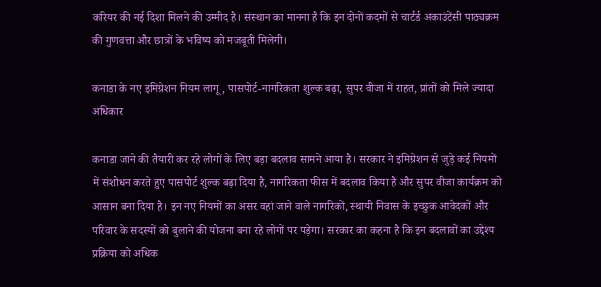करियर की नई दिशा मिलने की उम्मीद है। संस्थान का मानना है कि इन दोनों कदमों से चार्टर्ड अकाउंटेंसी पाठ्यक्रम की गुणवत्ता और छात्रों के भविष्य को मजबूती मिलेगी।

कनाडा के नए इमिग्रेशन नियम लागू, पासपोर्ट-नागरिकता शुल्क बढ़ा, सुपर वीजा में राहत, प्रांतों को मिले ज्यादा अधिकार

कनाडा जाने की तैयारी कर रहे लोगों के लिए बड़ा बदलाव सामने आया है। सरकार ने इमिग्रेशन से जुड़े कई नियमों में संशोधन करते हुए पासपोर्ट शुल्क बढ़ा दिया है, नागरिकता फीस में बदलाव किया है और सुपर वीजा कार्यक्रम को आसान बना दिया है। इन नए नियमों का असर वहां जाने वाले नागरिकों, स्थायी निवास के इच्छुक आवेदकों और परिवार के सदस्यों को बुलाने की योजना बना रहे लोगों पर पड़ेगा। सरकार का कहना है कि इन बदलावों का उद्देश्य प्रक्रिया को अधिक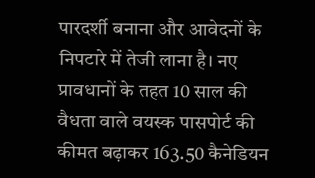पारदर्शी बनाना और आवेदनों के निपटारे में तेजी लाना है। नए प्रावधानों के तहत 10 साल की वैधता वाले वयस्क पासपोर्ट की कीमत बढ़ाकर 163.50 कैनेडियन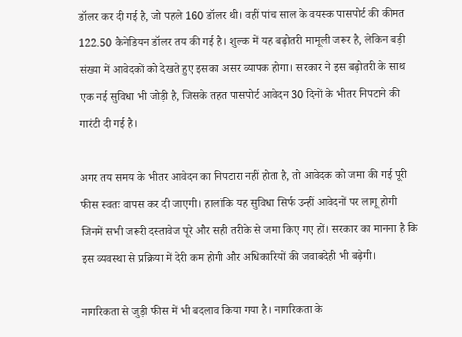डॉलर कर दी गई है, जो पहले 160 डॉलर थी। वहीं पांच साल के वयस्क पासपोर्ट की कीमत 122.50 कैनेडियन डॉलर तय की गई है। शुल्क में यह बढ़ोतरी मामूली जरूर है, लेकिन बड़ी संख्या में आवेदकों को देखते हुए इसका असर व्यापक होगा। सरकार ने इस बढ़ोतरी के साथ एक नई सुविधा भी जोड़ी है, जिसके तहत पासपोर्ट आवेदन 30 दिनों के भीतर निपटाने की गारंटी दी गई है।

अगर तय समय के भीतर आवेदन का निपटारा नहीं होता है, तो आवेदक को जमा की गई पूरी फीस स्वतः वापस कर दी जाएगी। हालांकि यह सुविधा सिर्फ उन्हीं आवेदनों पर लागू होगी जिनमें सभी जरूरी दस्तावेज पूरे और सही तरीके से जमा किए गए हों। सरकार का मानना है कि इस व्यवस्था से प्रक्रिया में देरी कम होगी और अधिकारियों की जवाबदेही भी बढ़ेगी।

नागरिकता से जुड़ी फीस में भी बदलाव किया गया है। नागरिकता के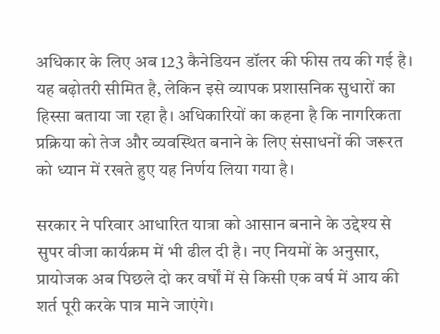अधिकार के लिए अब 123 कैनेडियन डॉलर की फीस तय की गई है। यह बढ़ोतरी सीमित है, लेकिन इसे व्यापक प्रशासनिक सुधारों का हिस्सा बताया जा रहा है। अधिकारियों का कहना है कि नागरिकता प्रक्रिया को तेज और व्यवस्थित बनाने के लिए संसाधनों की जरूरत को ध्यान में रखते हुए यह निर्णय लिया गया है।

सरकार ने परिवार आधारित यात्रा को आसान बनाने के उद्देश्य से सुपर वीजा कार्यक्रम में भी ढील दी है। नए नियमों के अनुसार, प्रायोजक अब पिछले दो कर वर्षों में से किसी एक वर्ष में आय की शर्त पूरी करके पात्र माने जाएंगे।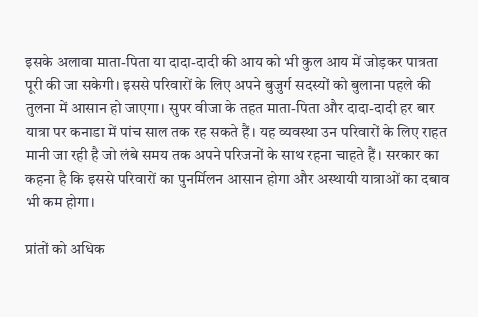इसके अलावा माता-पिता या दादा-दादी की आय को भी कुल आय में जोड़कर पात्रता पूरी की जा सकेगी। इससे परिवारों के लिए अपने बुजुर्ग सदस्यों को बुलाना पहले की तुलना में आसान हो जाएगा। सुपर वीजा के तहत माता-पिता और दादा-दादी हर बार यात्रा पर कनाडा में पांच साल तक रह सकते हैं। यह व्यवस्था उन परिवारों के लिए राहत मानी जा रही है जो लंबे समय तक अपने परिजनों के साथ रहना चाहते हैं। सरकार का कहना है कि इससे परिवारों का पुनर्मिलन आसान होगा और अस्थायी यात्राओं का दबाव भी कम होगा।

प्रांतों को अधिक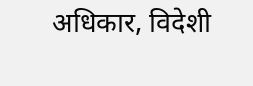अधिकार, विदेशी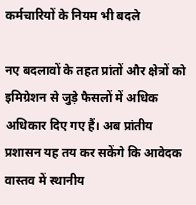कर्मचारियों के नियम भी बदले

नए बदलावों के तहत प्रांतों और क्षेत्रों को इमिग्रेशन से जुड़े फैसलों में अधिक अधिकार दिए गए हैं। अब प्रांतीय प्रशासन यह तय कर सकेंगे कि आवेदक वास्तव में स्थानीय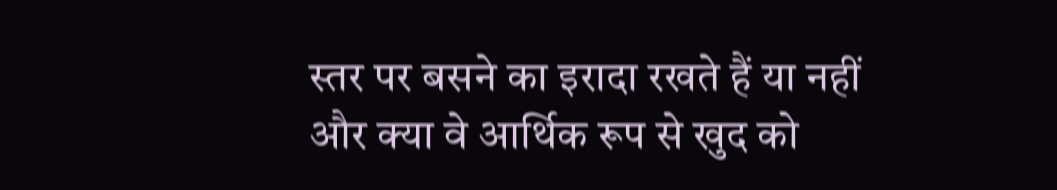स्तर पर बसने का इरादा रखते हैं या नहीं और क्या वे आर्थिक रूप से खुद को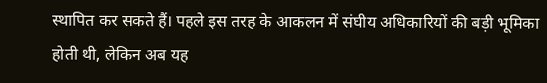स्थापित कर सकते हैं। पहले इस तरह के आकलन में संघीय अधिकारियों की बड़ी भूमिका होती थी, लेकिन अब यह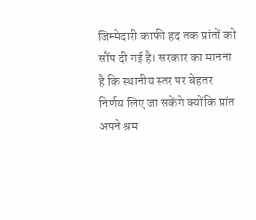जिम्मेदारी काफी हद तक प्रांतों को सौंप दी गई है। सरकार का मानना है कि स्थानीय स्तर पर बेहतर निर्णय लिए जा सकेंगे क्योंकि प्रांत अपने श्रम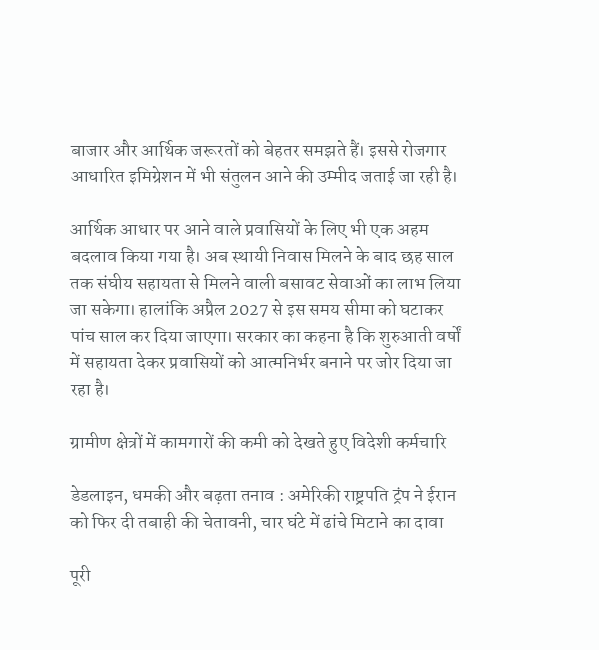बाजार और आर्थिक जरूरतों को बेहतर समझते हैं। इससे रोजगार आधारित इमिग्रेशन में भी संतुलन आने की उम्मीद जताई जा रही है।

आर्थिक आधार पर आने वाले प्रवासियों के लिए भी एक अहम बदलाव किया गया है। अब स्थायी निवास मिलने के बाद छह साल तक संघीय सहायता से मिलने वाली बसावट सेवाओं का लाभ लिया जा सकेगा। हालांकि अप्रैल 2027 से इस समय सीमा को घटाकर पांच साल कर दिया जाएगा। सरकार का कहना है कि शुरुआती वर्षों में सहायता देकर प्रवासियों को आत्मनिर्भर बनाने पर जोर दिया जा रहा है।

ग्रामीण क्षेत्रों में कामगारों की कमी को देखते हुए विदेशी कर्मचारि

डेडलाइन, धमकी और बढ़ता तनाव : अमेरिकी राष्ट्रपति ट्रंप ने ईरान को फिर दी तबाही की चेतावनी, चार घंटे में ढांचे मिटाने का दावा

पूरी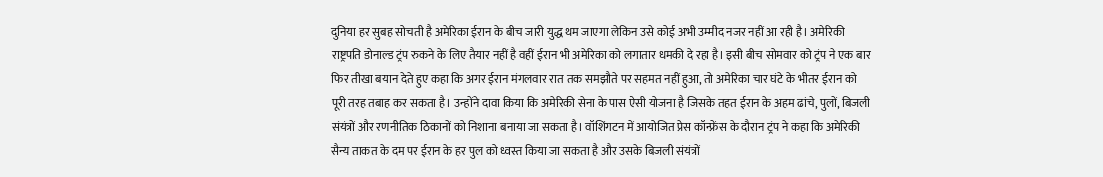दुनिया हर सुबह सोचती है अमेरिका ईरान के बीच जारी युद्ध थम जाएगा लेकिन उसे कोई अभी उम्मीद नजर नहीं आ रही है। अमेरिकी राष्ट्रपति डोनाल्ड ट्रंप रुकने के लिए तैयार नहीं है वहीं ईरान भी अमेरिका को लगातार धमकी दे रहा है। इसी बीच सोमवार को ट्रंप ने एक बार फिर तीखा बयान देते हुए कहा कि अगर ईरान मंगलवार रात तक समझौते पर सहमत नहीं हुआ, तो अमेरिका चार घंटे के भीतर ईरान को पूरी तरह तबाह कर सकता है। उन्होंने दावा किया कि अमेरिकी सेना के पास ऐसी योजना है जिसके तहत ईरान के अहम ढांचे, पुलों, बिजली संयंत्रों और रणनीतिक ठिकानों को निशाना बनाया जा सकता है। वॉशिंगटन में आयोजित प्रेस कॉन्फ्रेंस के दौरान ट्रंप ने कहा कि अमेरिकी सैन्य ताकत के दम पर ईरान के हर पुल को ध्वस्त किया जा सकता है और उसके बिजली संयंत्रों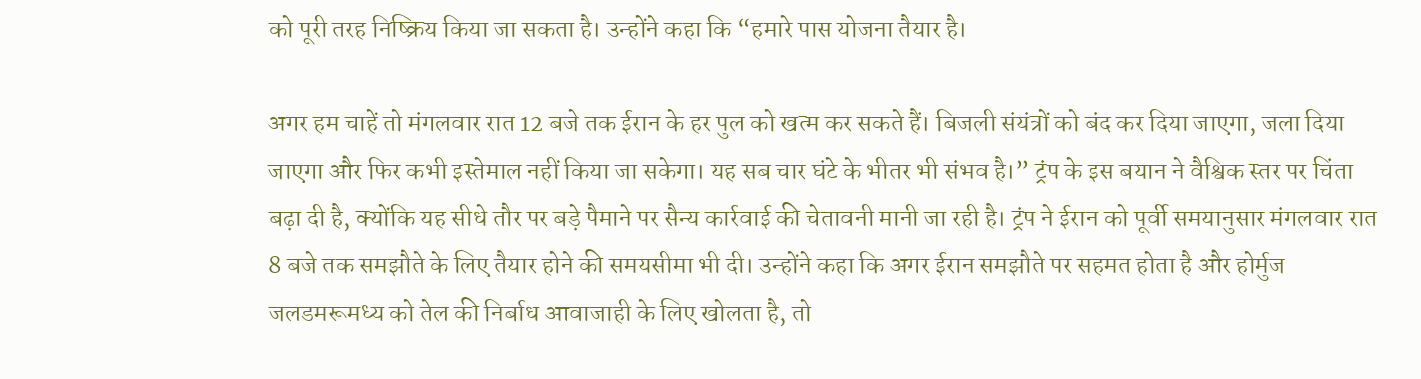को पूरी तरह निष्क्रिय किया जा सकता है। उन्होंने कहा कि “हमारे पास योजना तैयार है।

अगर हम चाहें तो मंगलवार रात 12 बजे तक ईरान के हर पुल को खत्म कर सकते हैं। बिजली संयंत्रों को बंद कर दिया जाएगा, जला दिया जाएगा और फिर कभी इस्तेमाल नहीं किया जा सकेगा। यह सब चार घंटे के भीतर भी संभव है।” ट्रंप के इस बयान ने वैश्विक स्तर पर चिंता बढ़ा दी है, क्योंकि यह सीधे तौर पर बड़े पैमाने पर सैन्य कार्रवाई की चेतावनी मानी जा रही है। ट्रंप ने ईरान को पूर्वी समयानुसार मंगलवार रात 8 बजे तक समझौते के लिए तैयार होने की समयसीमा भी दी। उन्होंने कहा कि अगर ईरान समझौते पर सहमत होता है और होर्मुज जलडमरूमध्य को तेल की निर्बाध आवाजाही के लिए खोलता है, तो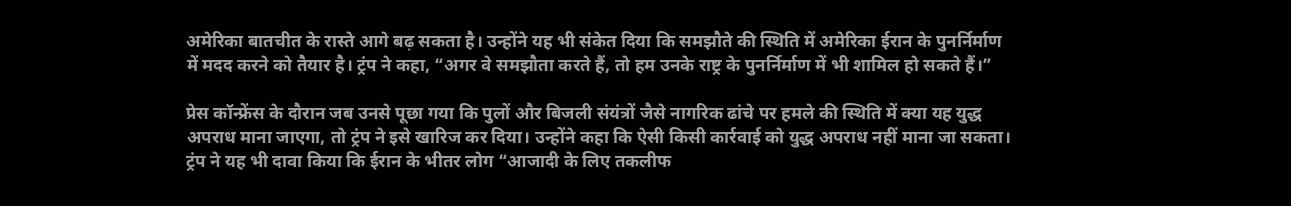अमेरिका बातचीत के रास्ते आगे बढ़ सकता है। उन्होंने यह भी संकेत दिया कि समझौते की स्थिति में अमेरिका ईरान के पुनर्निर्माण में मदद करने को तैयार है। ट्रंप ने कहा, “अगर वे समझौता करते हैं, तो हम उनके राष्ट्र के पुनर्निर्माण में भी शामिल हो सकते हैं।”

प्रेस कॉन्फ्रेंस के दौरान जब उनसे पूछा गया कि पुलों और बिजली संयंत्रों जैसे नागरिक ढांचे पर हमले की स्थिति में क्या यह युद्ध अपराध माना जाएगा, तो ट्रंप ने इसे खारिज कर दिया। उन्होंने कहा कि ऐसी किसी कार्रवाई को युद्ध अपराध नहीं माना जा सकता। ट्रंप ने यह भी दावा किया कि ईरान के भीतर लोग “आजादी के लिए तकलीफ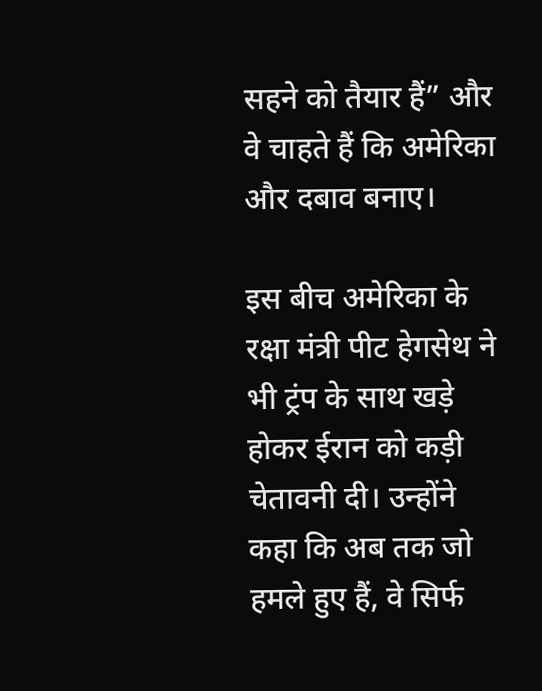सहने को तैयार हैं” और वे चाहते हैं कि अमेरिका और दबाव बनाए।

इस बीच अमेरिका के रक्षा मंत्री पीट हेगसेथ ने भी ट्रंप के साथ खड़े होकर ईरान को कड़ी चेतावनी दी। उन्होंने कहा कि अब तक जो हमले हुए हैं, वे सिर्फ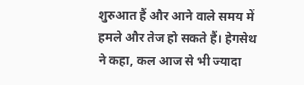शुरुआत हैं और आने वाले समय में हमले और तेज हो सकते हैं। हेगसेथ ने कहा, कल आज से भी ज्यादा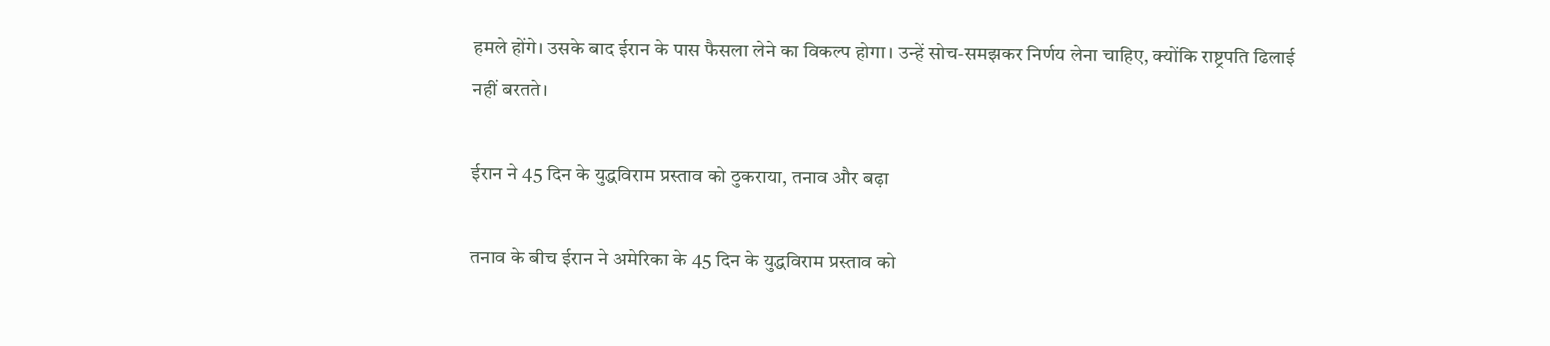हमले होंगे। उसके बाद ईरान के पास फैसला लेने का विकल्प होगा। उन्हें सोच-समझकर निर्णय लेना चाहिए, क्योंकि राष्ट्रपति ढिलाई नहीं बरतते।

ईरान ने 45 दिन के युद्धविराम प्रस्ताव को ठुकराया, तनाव और बढ़ा

तनाव के बीच ईरान ने अमेरिका के 45 दिन के युद्धविराम प्रस्ताव को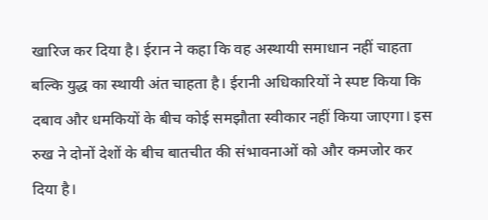खारिज कर दिया है। ईरान ने कहा कि वह अस्थायी समाधान नहीं चाहता बल्कि युद्ध का स्थायी अंत चाहता है। ईरानी अधिकारियों ने स्पष्ट किया कि दबाव और धमकियों के बीच कोई समझौता स्वीकार नहीं किया जाएगा। इस रुख ने दोनों देशों के बीच बातचीत की संभावनाओं को और कमजोर कर दिया है।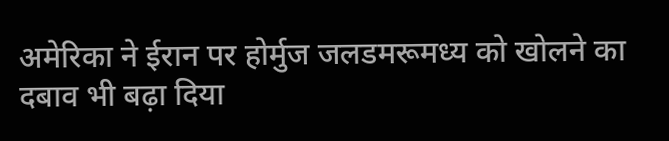अमेरिका ने ईरान पर होर्मुज जलडमरूमध्य को खोलने का दबाव भी बढ़ा दिया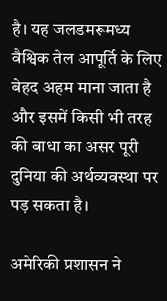है। यह जलडमरूमध्य वैश्विक तेल आपूर्ति के लिए बेहद अहम माना जाता है और इसमें किसी भी तरह की बाधा का असर पूरी दुनिया की अर्थव्यवस्था पर पड़ सकता है।

अमेरिकी प्रशासन ने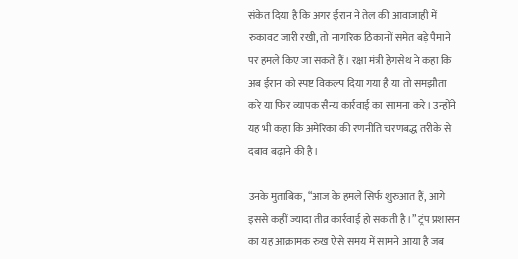संकेत दिया है कि अगर ईरान ने तेल की आवाजाही में रुकावट जारी रखी, तो नागरिक ठिकानों समेत बड़े पैमाने पर हमले किए जा सकते हैं। रक्षा मंत्री हेगसेथ ने कहा कि अब ईरान को स्पष्ट विकल्प दिया गया है या तो समझौता करे या फिर व्यापक सैन्य कार्रवाई का सामना करे। उन्होंने यह भी कहा कि अमेरिका की रणनीति चरणबद्ध तरीके से दबाव बढ़ाने की है।

उनके मुताबिक, “आज के हमले सिर्फ शुरुआत हैं, आगे इससे कहीं ज्यादा तीव्र कार्रवाई हो सकती है।” ट्रंप प्रशासन का यह आक्रामक रुख ऐसे समय में सामने आया है जब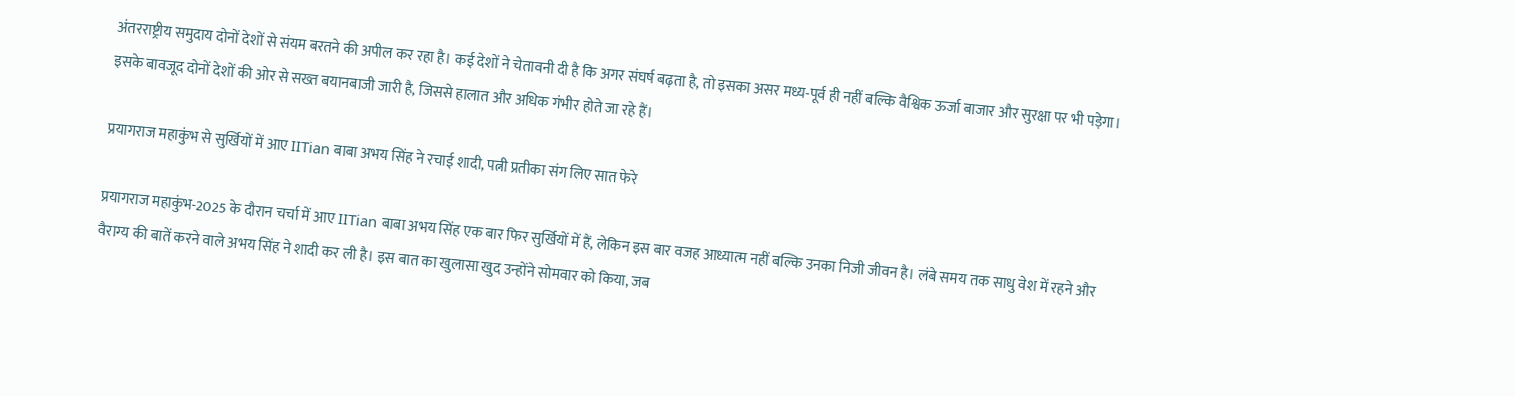अंतरराष्ट्रीय समुदाय दोनों देशों से संयम बरतने की अपील कर रहा है। कई देशों ने चेतावनी दी है कि अगर संघर्ष बढ़ता है, तो इसका असर मध्य-पूर्व ही नहीं बल्कि वैश्विक ऊर्जा बाजार और सुरक्षा पर भी पड़ेगा। इसके बावजूद दोनों देशों की ओर से सख्त बयानबाजी जारी है, जिससे हालात और अधिक गंभीर होते जा रहे हैं।

प्रयागराज महाकुंभ से सुर्खियों में आए IITian बाबा अभय सिंह ने रचाई शादी, पत्नी प्रतीका संग लिए सात फेरे

प्रयागराज महाकुंभ-2025 के दौरान चर्चा में आए IITian बाबा अभय सिंह एक बार फिर सुर्खियों में हैं, लेकिन इस बार वजह आध्यात्म नहीं बल्कि उनका निजी जीवन है। लंबे समय तक साधु वेश में रहने और वैराग्य की बातें करने वाले अभय सिंह ने शादी कर ली है। इस बात का खुलासा खुद उन्होंने सोमवार को किया, जब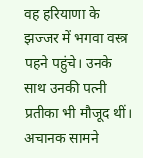वह हरियाणा के झज्जर में भगवा वस्त्र पहने पहुंचे। उनके साथ उनकी पत्नी प्रतीका भी मौजूद थीं। अचानक सामने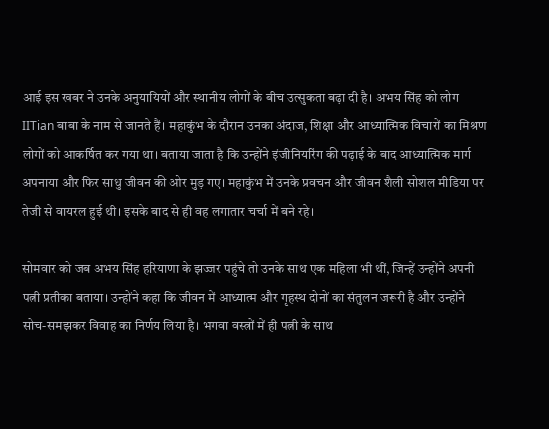आई इस खबर ने उनके अनुयायियों और स्थानीय लोगों के बीच उत्सुकता बढ़ा दी है। अभय सिंह को लोग IITian बाबा के नाम से जानते हैं। महाकुंभ के दौरान उनका अंदाज, शिक्षा और आध्यात्मिक विचारों का मिश्रण लोगों को आकर्षित कर गया था। बताया जाता है कि उन्होंने इंजीनियरिंग की पढ़ाई के बाद आध्यात्मिक मार्ग अपनाया और फिर साधु जीवन की ओर मुड़ गए। महाकुंभ में उनके प्रवचन और जीवन शैली सोशल मीडिया पर तेजी से वायरल हुई थी। इसके बाद से ही वह लगातार चर्चा में बने रहे।

सोमवार को जब अभय सिंह हरियाणा के झज्जर पहुंचे तो उनके साथ एक महिला भी थीं, जिन्हें उन्होंने अपनी पत्नी प्रतीका बताया। उन्होंने कहा कि जीवन में आध्यात्म और गृहस्थ दोनों का संतुलन जरूरी है और उन्होंने सोच-समझकर विवाह का निर्णय लिया है। भगवा वस्त्रों में ही पत्नी के साथ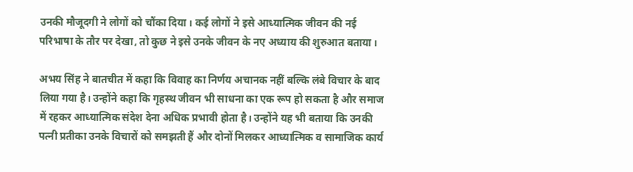उनकी मौजूदगी ने लोगों को चौंका दिया। कई लोगों ने इसे आध्यात्मिक जीवन की नई परिभाषा के तौर पर देखा, तो कुछ ने इसे उनके जीवन के नए अध्याय की शुरुआत बताया।

अभय सिंह ने बातचीत में कहा कि विवाह का निर्णय अचानक नहीं बल्कि लंबे विचार के बाद लिया गया है। उन्होंने कहा कि गृहस्थ जीवन भी साधना का एक रूप हो सकता है और समाज में रहकर आध्यात्मिक संदेश देना अधिक प्रभावी होता है। उन्होंने यह भी बताया कि उनकी पत्नी प्रतीका उनके विचारों को समझती हैं और दोनों मिलकर आध्यात्मिक व सामाजिक कार्य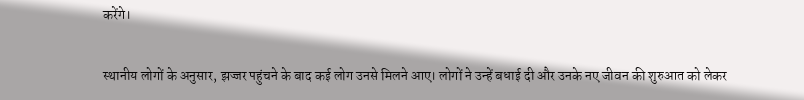करेंगे।

स्थानीय लोगों के अनुसार, झज्जर पहुंचने के बाद कई लोग उनसे मिलने आए। लोगों ने उन्हें बधाई दी और उनके नए जीवन की शुरुआत को लेकर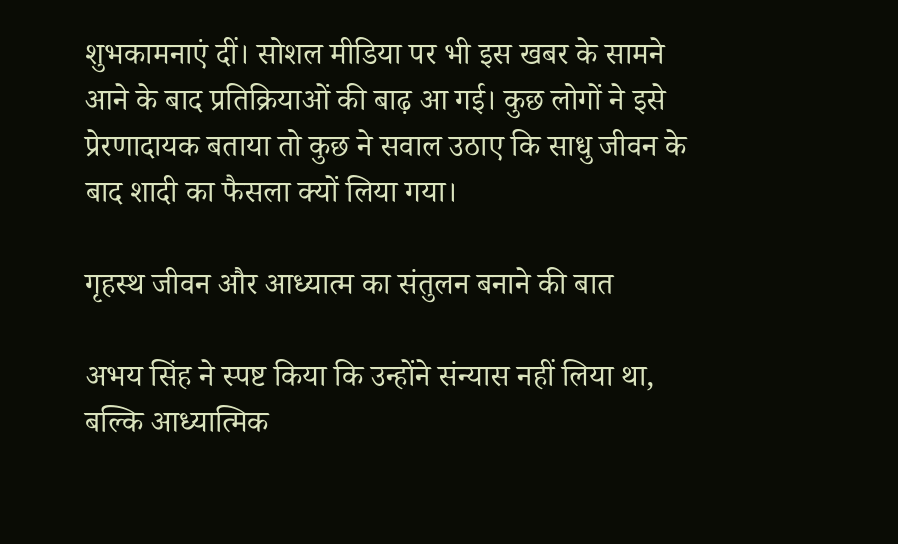शुभकामनाएं दीं। सोशल मीडिया पर भी इस खबर के सामने आने के बाद प्रतिक्रियाओं की बाढ़ आ गई। कुछ लोगों ने इसे प्रेरणादायक बताया तो कुछ ने सवाल उठाए कि साधु जीवन के बाद शादी का फैसला क्यों लिया गया।

गृहस्थ जीवन और आध्यात्म का संतुलन बनाने की बात

अभय सिंह ने स्पष्ट किया कि उन्होंने संन्यास नहीं लिया था, बल्कि आध्यात्मिक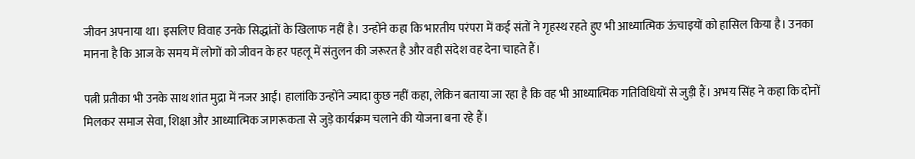जीवन अपनाया था। इसलिए विवाह उनके सिद्धांतों के खिलाफ नहीं है। उन्होंने कहा कि भारतीय परंपरा में कई संतों ने गृहस्थ रहते हुए भी आध्यात्मिक ऊंचाइयों को हासिल किया है। उनका मानना है कि आज के समय में लोगों को जीवन के हर पहलू में संतुलन की जरूरत है और वही संदेश वह देना चाहते हैं।

पत्नी प्रतीका भी उनके साथ शांत मुद्रा में नजर आईं। हालांकि उन्होंने ज्यादा कुछ नहीं कहा, लेकिन बताया जा रहा है कि वह भी आध्यात्मिक गतिविधियों से जुड़ी हैं। अभय सिंह ने कहा कि दोनों मिलकर समाज सेवा, शिक्षा और आध्यात्मिक जागरूकता से जुड़े कार्यक्रम चलाने की योजना बना रहे हैं।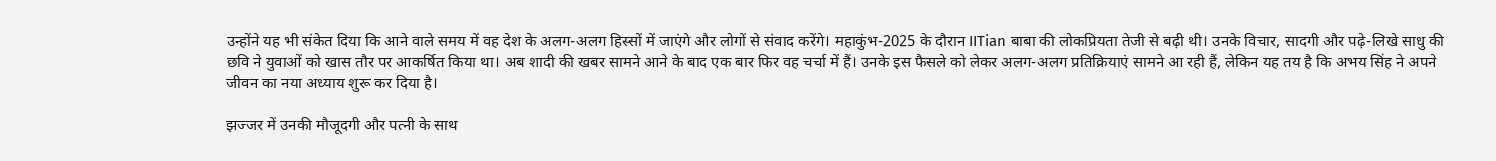उन्होंने यह भी संकेत दिया कि आने वाले समय में वह देश के अलग-अलग हिस्सों में जाएंगे और लोगों से संवाद करेंगे। महाकुंभ-2025 के दौरान IITian बाबा की लोकप्रियता तेजी से बढ़ी थी। उनके विचार, सादगी और पढ़े-लिखे साधु की छवि ने युवाओं को खास तौर पर आकर्षित किया था। अब शादी की खबर सामने आने के बाद एक बार फिर वह चर्चा में हैं। उनके इस फैसले को लेकर अलग-अलग प्रतिक्रियाएं सामने आ रही हैं, लेकिन यह तय है कि अभय सिंह ने अपने जीवन का नया अध्याय शुरू कर दिया है।

झज्जर में उनकी मौजूदगी और पत्नी के साथ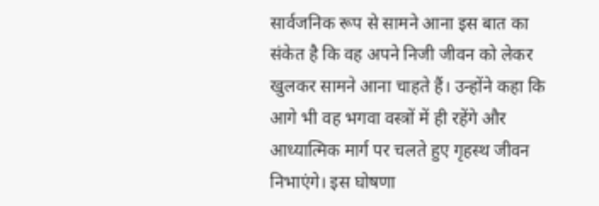सार्वजनिक रूप से सामने आना इस बात का संकेत है कि वह अपने निजी जीवन को लेकर खुलकर सामने आना चाहते हैं। उन्होंने कहा कि आगे भी वह भगवा वस्त्रों में ही रहेंगे और आध्यात्मिक मार्ग पर चलते हुए गृहस्थ जीवन निभाएंगे। इस घोषणा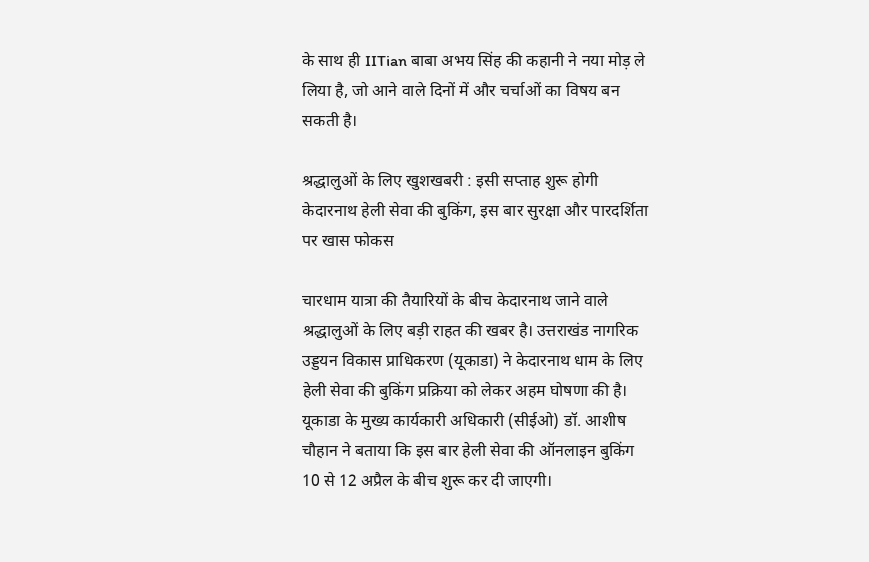के साथ ही IITian बाबा अभय सिंह की कहानी ने नया मोड़ ले लिया है, जो आने वाले दिनों में और चर्चाओं का विषय बन सकती है।

श्रद्धालुओं के लिए खुशखबरी : इसी सप्ताह शुरू होगी केदारनाथ हेली सेवा की बुकिंग, इस बार सुरक्षा और पारदर्शिता पर खास फोकस

चारधाम यात्रा की तैयारियों के बीच केदारनाथ जाने वाले श्रद्धालुओं के लिए बड़ी राहत की खबर है। उत्तराखंड नागरिक उड्डयन विकास प्राधिकरण (यूकाडा) ने केदारनाथ धाम के लिए हेली सेवा की बुकिंग प्रक्रिया को लेकर अहम घोषणा की है। यूकाडा के मुख्य कार्यकारी अधिकारी (सीईओ) डॉ. आशीष चौहान ने बताया कि इस बार हेली सेवा की ऑनलाइन बुकिंग 10 से 12 अप्रैल के बीच शुरू कर दी जाएगी।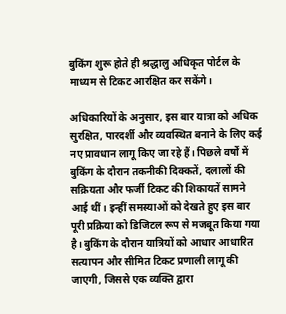बुकिंग शुरू होते ही श्रद्धालु अधिकृत पोर्टल के माध्यम से टिकट आरक्षित कर सकेंगे।

अधिकारियों के अनुसार, इस बार यात्रा को अधिक सुरक्षित, पारदर्शी और व्यवस्थित बनाने के लिए कई नए प्रावधान लागू किए जा रहे हैं। पिछले वर्षों में बुकिंग के दौरान तकनीकी दिक्कतें, दलालों की सक्रियता और फर्जी टिकट की शिकायतें सामने आई थीं। इन्हीं समस्याओं को देखते हुए इस बार पूरी प्रक्रिया को डिजिटल रूप से मजबूत किया गया है। बुकिंग के दौरान यात्रियों को आधार आधारित सत्यापन और सीमित टिकट प्रणाली लागू की जाएगी, जिससे एक व्यक्ति द्वारा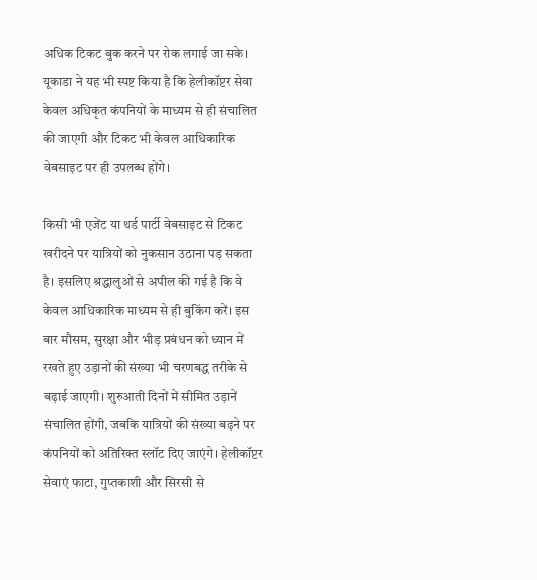अधिक टिकट बुक करने पर रोक लगाई जा सके। यूकाडा ने यह भी स्पष्ट किया है कि हेलीकॉप्टर सेवा केवल अधिकृत कंपनियों के माध्यम से ही संचालित की जाएगी और टिकट भी केवल आधिकारिक वेबसाइट पर ही उपलब्ध होंगे।

किसी भी एजेंट या थर्ड पार्टी वेबसाइट से टिकट खरीदने पर यात्रियों को नुकसान उठाना पड़ सकता है। इसलिए श्रद्धालुओं से अपील की गई है कि वे केवल आधिकारिक माध्यम से ही बुकिंग करें। इस बार मौसम, सुरक्षा और भीड़ प्रबंधन को ध्यान में रखते हुए उड़ानों की संख्या भी चरणबद्ध तरीके से बढ़ाई जाएगी। शुरुआती दिनों में सीमित उड़ानें संचालित होंगी, जबकि यात्रियों की संख्या बढ़ने पर कंपनियों को अतिरिक्त स्लॉट दिए जाएंगे। हेलीकॉप्टर सेवाएं फाटा, गुप्तकाशी और सिरसी से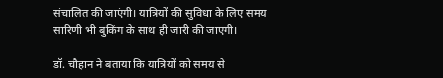संचालित की जाएंगी। यात्रियों की सुविधा के लिए समय सारिणी भी बुकिंग के साथ ही जारी की जाएगी।

डॉ. चौहान ने बताया कि यात्रियों को समय से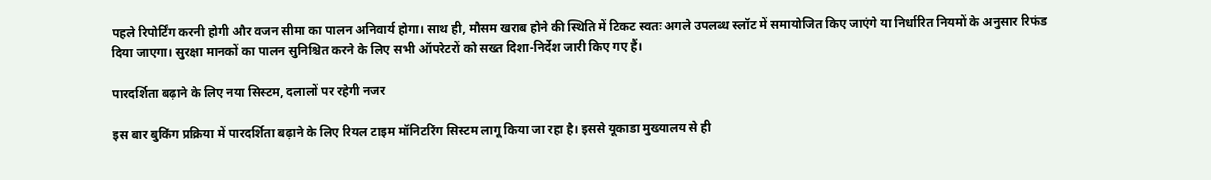पहले रिपोर्टिंग करनी होगी और वजन सीमा का पालन अनिवार्य होगा। साथ ही, मौसम खराब होने की स्थिति में टिकट स्वतः अगले उपलब्ध स्लॉट में समायोजित किए जाएंगे या निर्धारित नियमों के अनुसार रिफंड दिया जाएगा। सुरक्षा मानकों का पालन सुनिश्चित करने के लिए सभी ऑपरेटरों को सख्त दिशा-निर्देश जारी किए गए हैं।

पारदर्शिता बढ़ाने के लिए नया सिस्टम, दलालों पर रहेगी नजर

इस बार बुकिंग प्रक्रिया में पारदर्शिता बढ़ाने के लिए रियल टाइम मॉनिटरिंग सिस्टम लागू किया जा रहा है। इससे यूकाडा मुख्यालय से ही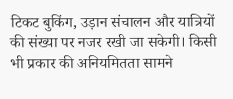टिकट बुकिंग, उड़ान संचालन और यात्रियों की संख्या पर नजर रखी जा सकेगी। किसी भी प्रकार की अनियमितता सामने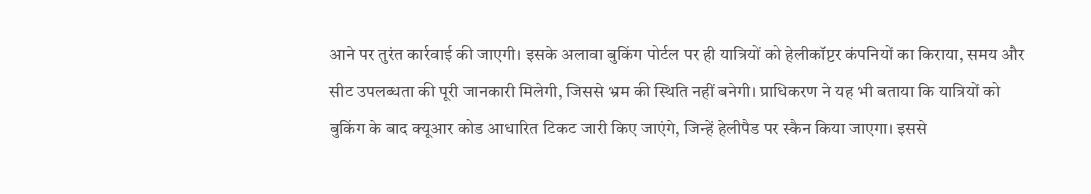आने पर तुरंत कार्रवाई की जाएगी। इसके अलावा बुकिंग पोर्टल पर ही यात्रियों को हेलीकॉप्टर कंपनियों का किराया, समय और सीट उपलब्धता की पूरी जानकारी मिलेगी, जिससे भ्रम की स्थिति नहीं बनेगी। प्राधिकरण ने यह भी बताया कि यात्रियों को बुकिंग के बाद क्यूआर कोड आधारित टिकट जारी किए जाएंगे, जिन्हें हेलीपैड पर स्कैन किया जाएगा। इससे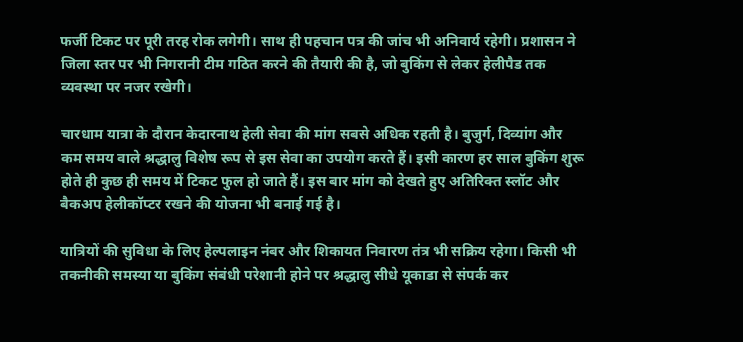फर्जी टिकट पर पूरी तरह रोक लगेगी। साथ ही पहचान पत्र की जांच भी अनिवार्य रहेगी। प्रशासन ने जिला स्तर पर भी निगरानी टीम गठित करने की तैयारी की है, जो बुकिंग से लेकर हेलीपैड तक व्यवस्था पर नजर रखेगी।

चारधाम यात्रा के दौरान केदारनाथ हेली सेवा की मांग सबसे अधिक रहती है। बुजुर्ग, दिव्यांग और कम समय वाले श्रद्धालु विशेष रूप से इस सेवा का उपयोग करते हैं। इसी कारण हर साल बुकिंग शुरू होते ही कुछ ही समय में टिकट फुल हो जाते हैं। इस बार मांग को देखते हुए अतिरिक्त स्लॉट और बैकअप हेलीकॉप्टर रखने की योजना भी बनाई गई है।

यात्रियों की सुविधा के लिए हेल्पलाइन नंबर और शिकायत निवारण तंत्र भी सक्रिय रहेगा। किसी भी तकनीकी समस्या या बुकिंग संबंधी परेशानी होने पर श्रद्धालु सीधे यूकाडा से संपर्क कर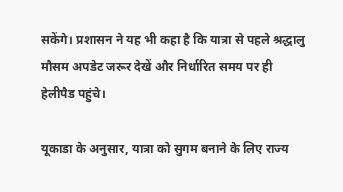सकेंगे। प्रशासन ने यह भी कहा है कि यात्रा से पहले श्रद्धालु मौसम अपडेट जरूर देखें और निर्धारित समय पर ही हेलीपैड पहुंचे।

यूकाडा के अनुसार, यात्रा को सुगम बनाने के लिए राज्य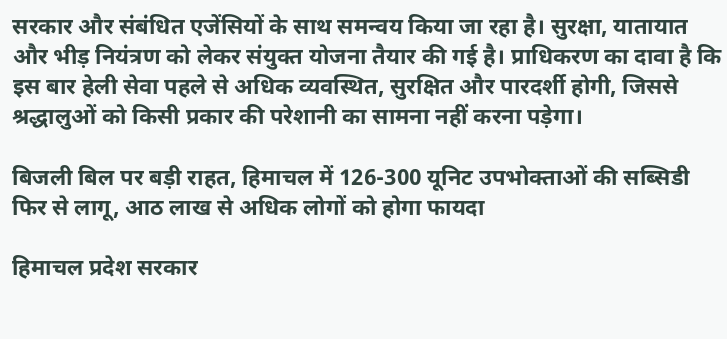सरकार और संबंधित एजेंसियों के साथ समन्वय किया जा रहा है। सुरक्षा, यातायात और भीड़ नियंत्रण को लेकर संयुक्त योजना तैयार की गई है। प्राधिकरण का दावा है कि इस बार हेली सेवा पहले से अधिक व्यवस्थित, सुरक्षित और पारदर्शी होगी, जिससे श्रद्धालुओं को किसी प्रकार की परेशानी का सामना नहीं करना पड़ेगा।

बिजली बिल पर बड़ी राहत, हिमाचल में 126-300 यूनिट उपभोक्ताओं की सब्सिडी फिर से लागू, आठ लाख से अधिक लोगों को होगा फायदा

हिमाचल प्रदेश सरकार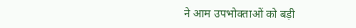ने आम उपभोक्ताओं को बड़ी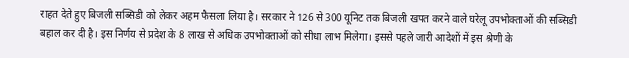राहत देते हुए बिजली सब्सिडी को लेकर अहम फैसला लिया है। सरकार ने 126 से 300 यूनिट तक बिजली खपत करने वाले घरेलू उपभोक्ताओं की सब्सिडी बहाल कर दी है। इस निर्णय से प्रदेश के 8 लाख से अधिक उपभोक्ताओं को सीधा लाभ मिलेगा। इससे पहले जारी आदेशों में इस श्रेणी के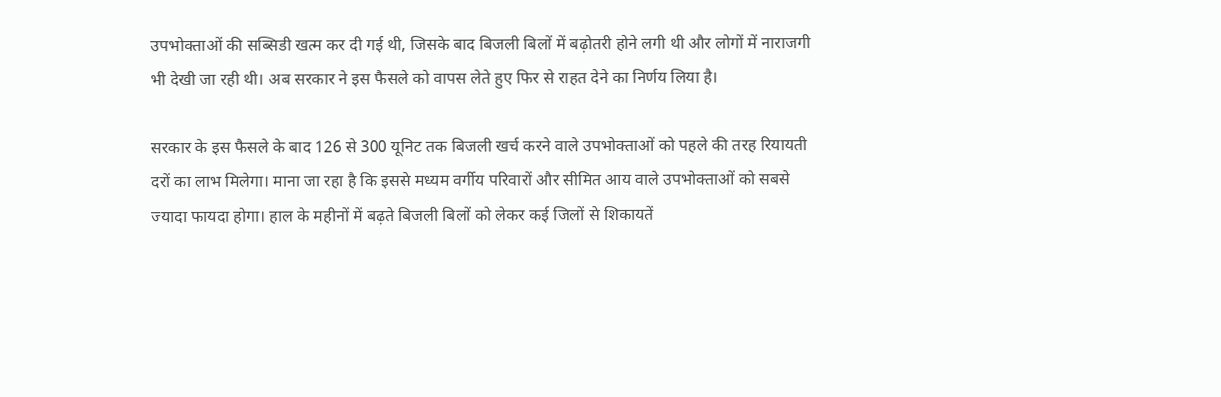उपभोक्ताओं की सब्सिडी खत्म कर दी गई थी, जिसके बाद बिजली बिलों में बढ़ोतरी होने लगी थी और लोगों में नाराजगी भी देखी जा रही थी। अब सरकार ने इस फैसले को वापस लेते हुए फिर से राहत देने का निर्णय लिया है।

सरकार के इस फैसले के बाद 126 से 300 यूनिट तक बिजली खर्च करने वाले उपभोक्ताओं को पहले की तरह रियायती दरों का लाभ मिलेगा। माना जा रहा है कि इससे मध्यम वर्गीय परिवारों और सीमित आय वाले उपभोक्ताओं को सबसे ज्यादा फायदा होगा। हाल के महीनों में बढ़ते बिजली बिलों को लेकर कई जिलों से शिकायतें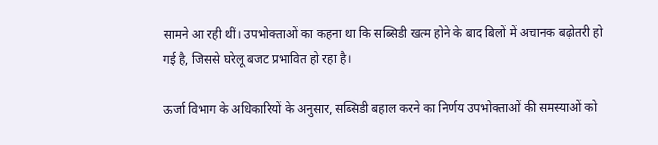सामने आ रही थीं। उपभोक्ताओं का कहना था कि सब्सिडी खत्म होने के बाद बिलों में अचानक बढ़ोतरी हो गई है, जिससे घरेलू बजट प्रभावित हो रहा है।

ऊर्जा विभाग के अधिकारियों के अनुसार, सब्सिडी बहाल करने का निर्णय उपभोक्ताओं की समस्याओं को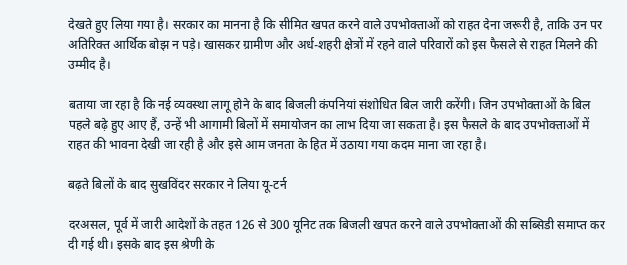देखते हुए लिया गया है। सरकार का मानना है कि सीमित खपत करने वाले उपभोक्ताओं को राहत देना जरूरी है, ताकि उन पर अतिरिक्त आर्थिक बोझ न पड़े। खासकर ग्रामीण और अर्ध-शहरी क्षेत्रों में रहने वाले परिवारों को इस फैसले से राहत मिलने की उम्मीद है।

बताया जा रहा है कि नई व्यवस्था लागू होने के बाद बिजली कंपनियां संशोधित बिल जारी करेंगी। जिन उपभोक्ताओं के बिल पहले बढ़े हुए आए हैं, उन्हें भी आगामी बिलों में समायोजन का लाभ दिया जा सकता है। इस फैसले के बाद उपभोक्ताओं में राहत की भावना देखी जा रही है और इसे आम जनता के हित में उठाया गया कदम माना जा रहा है।

बढ़ते बिलों के बाद सुखविंदर सरकार ने लिया यू-टर्न

दरअसल, पूर्व में जारी आदेशों के तहत 126 से 300 यूनिट तक बिजली खपत करने वाले उपभोक्ताओं की सब्सिडी समाप्त कर दी गई थी। इसके बाद इस श्रेणी के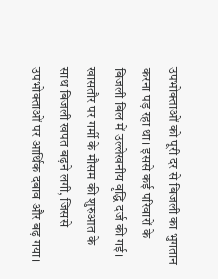उपभोक्ताओं को पूरी दर से बिजली का भुगतान करना पड़ रहा था। इससे कई परिवारों के बिजली बिल में उल्लेखनीय वृद्धि दर्ज की गई। खासतौर पर गर्मी के मौसम की शुरुआत के साथ बिजली खपत बढ़ने लगी, जिससे उपभोक्ताओं पर आर्थिक दबाव और बढ़ गया।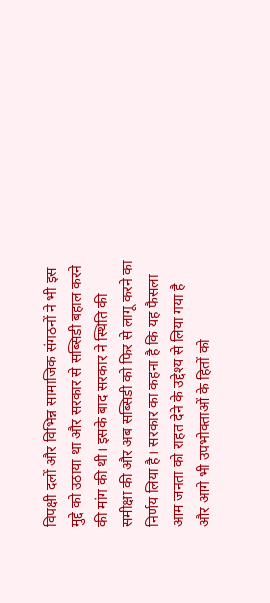विपक्षी दलों और विभिन्न सामाजिक संगठनों ने भी इस मुद्दे को उठाया था और सरकार से सब्सिडी बहाल करने की मांग की थी। इसके बाद सरकार ने स्थिति की समीक्षा की और अब सब्सिडी को फिर से लागू करने का निर्णय लिया है। सरकार का कहना है कि यह फैसला आम जनता को राहत देने के उद्देश्य से लिया गया है और आगे भी उपभोक्ताओं के हितों को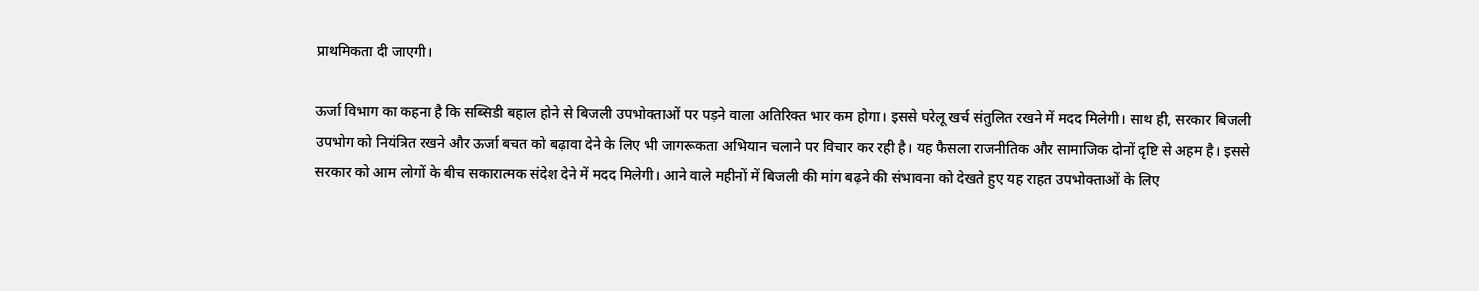प्राथमिकता दी जाएगी।

ऊर्जा विभाग का कहना है कि सब्सिडी बहाल होने से बिजली उपभोक्ताओं पर पड़ने वाला अतिरिक्त भार कम होगा। इससे घरेलू खर्च संतुलित रखने में मदद मिलेगी। साथ ही, सरकार बिजली उपभोग को नियंत्रित रखने और ऊर्जा बचत को बढ़ावा देने के लिए भी जागरूकता अभियान चलाने पर विचार कर रही है। यह फैसला राजनीतिक और सामाजिक दोनों दृष्टि से अहम है। इससे सरकार को आम लोगों के बीच सकारात्मक संदेश देने में मदद मिलेगी। आने वाले महीनों में बिजली की मांग बढ़ने की संभावना को देखते हुए यह राहत उपभोक्ताओं के लिए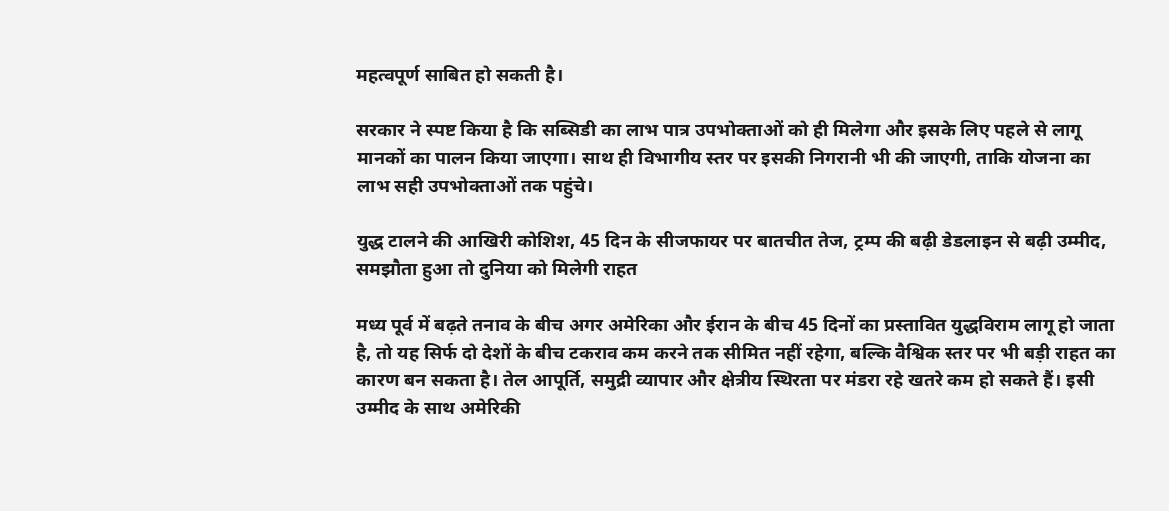महत्वपूर्ण साबित हो सकती है।

सरकार ने स्पष्ट किया है कि सब्सिडी का लाभ पात्र उपभोक्ताओं को ही मिलेगा और इसके लिए पहले से लागू मानकों का पालन किया जाएगा। साथ ही विभागीय स्तर पर इसकी निगरानी भी की जाएगी, ताकि योजना का लाभ सही उपभोक्ताओं तक पहुंचे।

युद्ध टालने की आखिरी कोशिश, 45 दिन के सीजफायर पर बातचीत तेज, ट्रम्प की बढ़ी डेडलाइन से बढ़ी उम्मीद, समझौता हुआ तो दुनिया को मिलेगी राहत

मध्य पूर्व में बढ़ते तनाव के बीच अगर अमेरिका और ईरान के बीच 45 दिनों का प्रस्तावित युद्धविराम लागू हो जाता है, तो यह सिर्फ दो देशों के बीच टकराव कम करने तक सीमित नहीं रहेगा, बल्कि वैश्विक स्तर पर भी बड़ी राहत का कारण बन सकता है। तेल आपूर्ति, समुद्री व्यापार और क्षेत्रीय स्थिरता पर मंडरा रहे खतरे कम हो सकते हैं। इसी उम्मीद के साथ अमेरिकी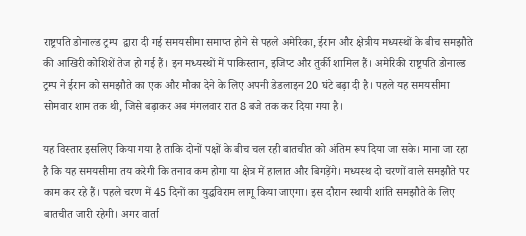राष्ट्रपति डोनाल्ड ट्रम्प  द्वारा दी गई समयसीमा समाप्त होने से पहले अमेरिका, ईरान और क्षेत्रीय मध्यस्थों के बीच समझौते की आखिरी कोशिशें तेज हो गई हैं। इन मध्यस्थों में पाकिस्तान, इजिप्ट और तुर्की शामिल हैं। अमेरिकी राष्ट्रपति डोनाल्ड ट्रम्प ने ईरान को समझौते का एक और मौका देने के लिए अपनी डेडलाइन 20 घंटे बढ़ा दी है। पहले यह समयसीमा सोमवार शाम तक थी, जिसे बढ़ाकर अब मंगलवार रात 8 बजे तक कर दिया गया है।

यह विस्तार इसलिए किया गया है ताकि दोनों पक्षों के बीच चल रही बातचीत को अंतिम रूप दिया जा सके। माना जा रहा है कि यह समयसीमा तय करेगी कि तनाव कम होगा या क्षेत्र में हालात और बिगड़ेंगे। मध्यस्थ दो चरणों वाले समझौते पर काम कर रहे हैं। पहले चरण में 45 दिनों का युद्धविराम लागू किया जाएगा। इस दौरान स्थायी शांति समझौते के लिए बातचीत जारी रहेगी। अगर वार्ता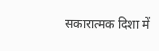सकारात्मक दिशा में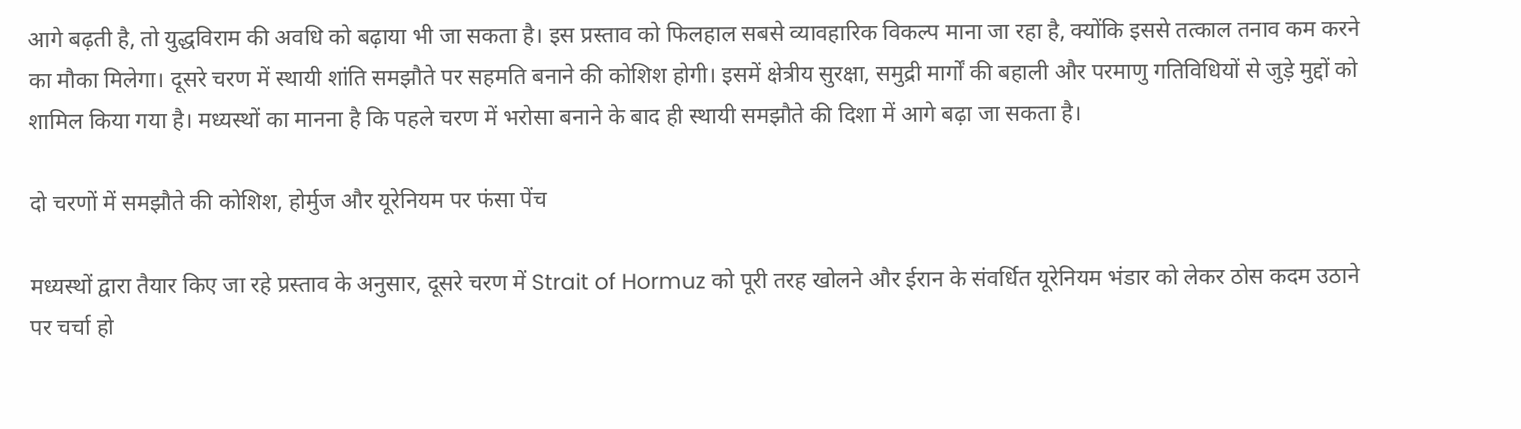आगे बढ़ती है, तो युद्धविराम की अवधि को बढ़ाया भी जा सकता है। इस प्रस्ताव को फिलहाल सबसे व्यावहारिक विकल्प माना जा रहा है, क्योंकि इससे तत्काल तनाव कम करने का मौका मिलेगा। दूसरे चरण में स्थायी शांति समझौते पर सहमति बनाने की कोशिश होगी। इसमें क्षेत्रीय सुरक्षा, समुद्री मार्गों की बहाली और परमाणु गतिविधियों से जुड़े मुद्दों को शामिल किया गया है। मध्यस्थों का मानना है कि पहले चरण में भरोसा बनाने के बाद ही स्थायी समझौते की दिशा में आगे बढ़ा जा सकता है।

दो चरणों में समझौते की कोशिश, होर्मुज और यूरेनियम पर फंसा पेंच

मध्यस्थों द्वारा तैयार किए जा रहे प्रस्ताव के अनुसार, दूसरे चरण में Strait of Hormuz को पूरी तरह खोलने और ईरान के संवर्धित यूरेनियम भंडार को लेकर ठोस कदम उठाने पर चर्चा हो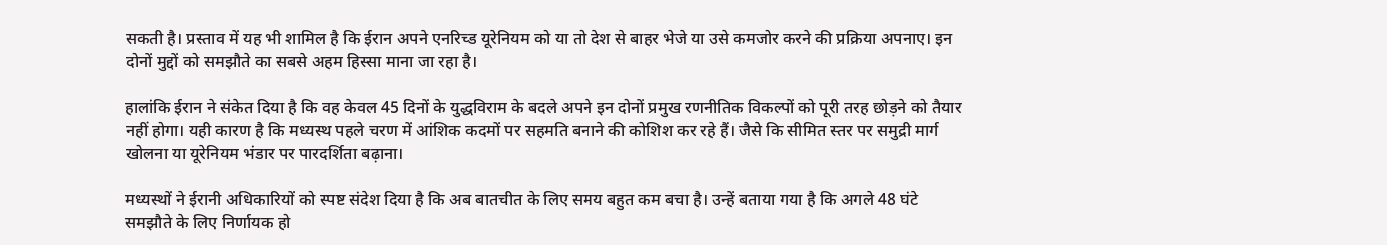सकती है। प्रस्ताव में यह भी शामिल है कि ईरान अपने एनरिच्ड यूरेनियम को या तो देश से बाहर भेजे या उसे कमजोर करने की प्रक्रिया अपनाए। इन दोनों मुद्दों को समझौते का सबसे अहम हिस्सा माना जा रहा है।

हालांकि ईरान ने संकेत दिया है कि वह केवल 45 दिनों के युद्धविराम के बदले अपने इन दोनों प्रमुख रणनीतिक विकल्पों को पूरी तरह छोड़ने को तैयार नहीं होगा। यही कारण है कि मध्यस्थ पहले चरण में आंशिक कदमों पर सहमति बनाने की कोशिश कर रहे हैं। जैसे कि सीमित स्तर पर समुद्री मार्ग खोलना या यूरेनियम भंडार पर पारदर्शिता बढ़ाना।

मध्यस्थों ने ईरानी अधिकारियों को स्पष्ट संदेश दिया है कि अब बातचीत के लिए समय बहुत कम बचा है। उन्हें बताया गया है कि अगले 48 घंटे समझौते के लिए निर्णायक हो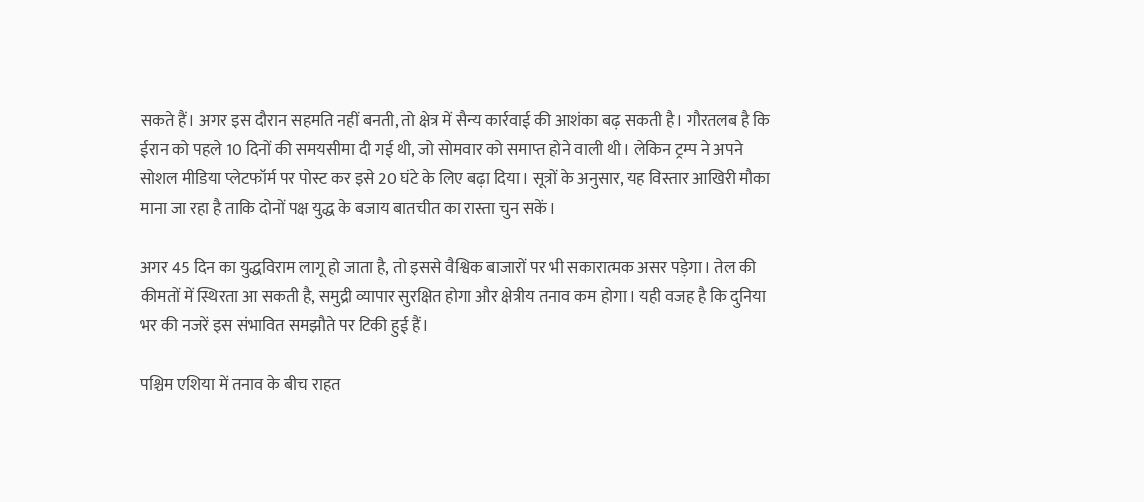सकते हैं। अगर इस दौरान सहमति नहीं बनती, तो क्षेत्र में सैन्य कार्रवाई की आशंका बढ़ सकती है। गौरतलब है कि ईरान को पहले 10 दिनों की समयसीमा दी गई थी, जो सोमवार को समाप्त होने वाली थी। लेकिन ट्रम्प ने अपने सोशल मीडिया प्लेटफॉर्म पर पोस्ट कर इसे 20 घंटे के लिए बढ़ा दिया। सूत्रों के अनुसार, यह विस्तार आखिरी मौका माना जा रहा है ताकि दोनों पक्ष युद्ध के बजाय बातचीत का रास्ता चुन सकें।

अगर 45 दिन का युद्धविराम लागू हो जाता है, तो इससे वैश्विक बाजारों पर भी सकारात्मक असर पड़ेगा। तेल की कीमतों में स्थिरता आ सकती है, समुद्री व्यापार सुरक्षित होगा और क्षेत्रीय तनाव कम होगा। यही वजह है कि दुनिया भर की नजरें इस संभावित समझौते पर टिकी हुई हैं।

पश्चिम एशिया में तनाव के बीच राहत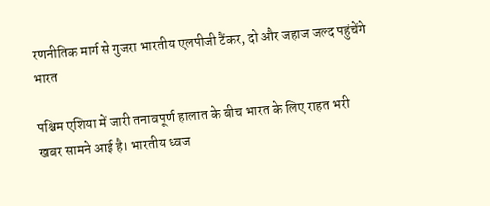रणनीतिक मार्ग से गुजरा भारतीय एलपीजी टैंकर, दो और जहाज जल्द पहुंचेंगे भारत

पश्चिम एशिया में जारी तनावपूर्ण हालात के बीच भारत के लिए राहत भरी खबर सामने आई है। भारतीय ध्वज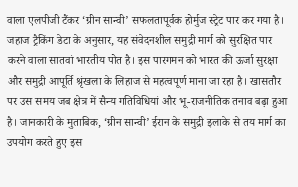वाला एलपीजी टैंकर ‘ग्रीन सान्वी’ सफलतापूर्वक होर्मुज स्ट्रेट पार कर गया है। जहाज ट्रैकिंग डेटा के अनुसार, यह संवेदनशील समुद्री मार्ग को सुरक्षित पार करने वाला सातवां भारतीय पोत है। इस पारगमन को भारत की ऊर्जा सुरक्षा और समुद्री आपूर्ति श्रृंखला के लिहाज से महत्वपूर्ण माना जा रहा है। खासतौर पर उस समय जब क्षेत्र में सैन्य गतिविधियां और भू-राजनीतिक तनाव बढ़ा हुआ है। जानकारी के मुताबिक, ‘ग्रीन सान्वी’ ईरान के समुद्री इलाके से तय मार्ग का उपयोग करते हुए इस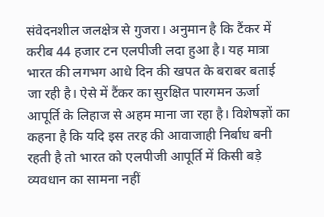संवेदनशील जलक्षेत्र से गुजरा। अनुमान है कि टैंकर में करीब 44 हजार टन एलपीजी लदा हुआ है। यह मात्रा भारत की लगभग आधे दिन की खपत के बराबर बताई जा रही है। ऐसे में टैंकर का सुरक्षित पारगमन ऊर्जा आपूर्ति के लिहाज से अहम माना जा रहा है। विशेषज्ञों का कहना है कि यदि इस तरह की आवाजाही निर्बाध बनी रहती है तो भारत को एलपीजी आपूर्ति में किसी बड़े व्यवधान का सामना नहीं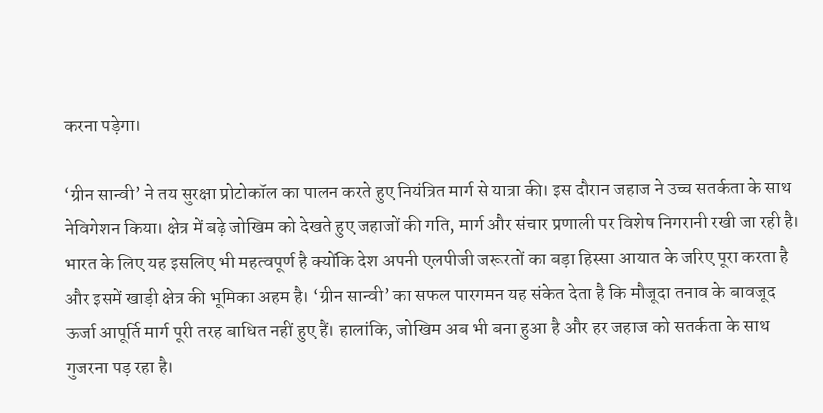करना पड़ेगा।

‘ग्रीन सान्वी’ ने तय सुरक्षा प्रोटोकॉल का पालन करते हुए नियंत्रित मार्ग से यात्रा की। इस दौरान जहाज ने उच्च सतर्कता के साथ नेविगेशन किया। क्षेत्र में बढ़े जोखिम को देखते हुए जहाजों की गति, मार्ग और संचार प्रणाली पर विशेष निगरानी रखी जा रही है। भारत के लिए यह इसलिए भी महत्वपूर्ण है क्योंकि देश अपनी एलपीजी जरूरतों का बड़ा हिस्सा आयात के जरिए पूरा करता है और इसमें खाड़ी क्षेत्र की भूमिका अहम है। ‘ग्रीन सान्वी’ का सफल पारगमन यह संकेत देता है कि मौजूदा तनाव के बावजूद ऊर्जा आपूर्ति मार्ग पूरी तरह बाधित नहीं हुए हैं। हालांकि, जोखिम अब भी बना हुआ है और हर जहाज को सतर्कता के साथ गुजरना पड़ रहा है।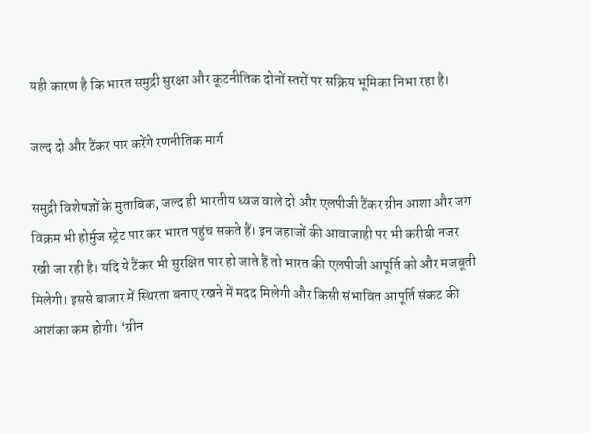यही कारण है कि भारत समुद्री सुरक्षा और कूटनीतिक दोनों स्तरों पर सक्रिय भूमिका निभा रहा है।

जल्द दो और टैंकर पार करेंगे रणनीतिक मार्ग

समुद्री विशेषज्ञों के मुताबिक, जल्द ही भारतीय ध्वज वाले दो और एलपीजी टैंकर ग्रीन आशा और जग विक्रम भी होर्मुज स्ट्रेट पार कर भारत पहुंच सकते हैं। इन जहाजों की आवाजाही पर भी करीबी नजर रखी जा रही है। यदि ये टैंकर भी सुरक्षित पार हो जाते हैं तो भारत की एलपीजी आपूर्ति को और मजबूती मिलेगी। इससे बाजार में स्थिरता बनाए रखने में मदद मिलेगी और किसी संभावित आपूर्ति संकट की आशंका कम होगी। ‘ग्रीन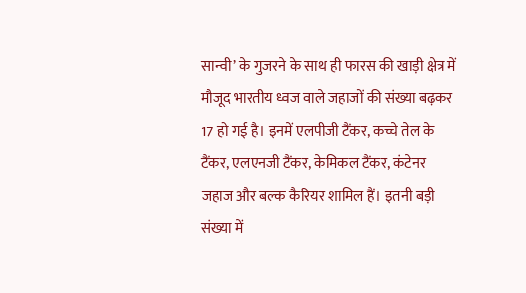सान्वी’ के गुजरने के साथ ही फारस की खाड़ी क्षेत्र में मौजूद भारतीय ध्वज वाले जहाजों की संख्या बढ़कर 17 हो गई है। इनमें एलपीजी टैंकर, कच्चे तेल के टैंकर, एलएनजी टैंकर, केमिकल टैंकर, कंटेनर जहाज और बल्क कैरियर शामिल हैं। इतनी बड़ी संख्या में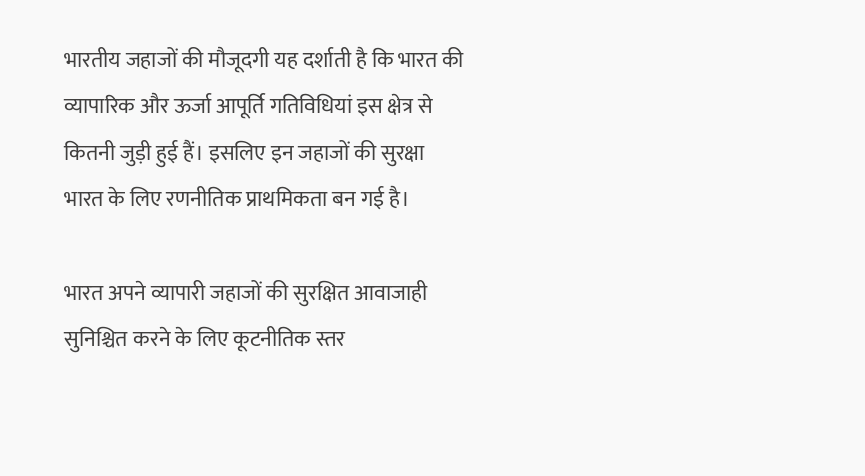भारतीय जहाजों की मौजूदगी यह दर्शाती है कि भारत की व्यापारिक और ऊर्जा आपूर्ति गतिविधियां इस क्षेत्र से कितनी जुड़ी हुई हैं। इसलिए इन जहाजों की सुरक्षा भारत के लिए रणनीतिक प्राथमिकता बन गई है।

भारत अपने व्यापारी जहाजों की सुरक्षित आवाजाही सुनिश्चित करने के लिए कूटनीतिक स्तर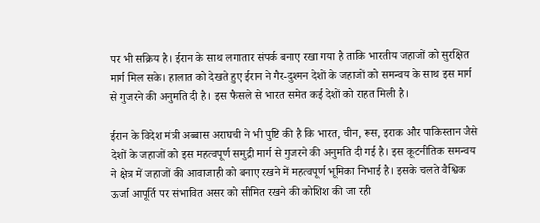पर भी सक्रिय है। ईरान के साथ लगातार संपर्क बनाए रखा गया है ताकि भारतीय जहाजों को सुरक्षित मार्ग मिल सके। हालात को देखते हुए ईरान ने गैर-दुश्मन देशों के जहाजों को समन्वय के साथ इस मार्ग से गुजरने की अनुमति दी है। इस फैसले से भारत समेत कई देशों को राहत मिली है।

ईरान के विदेश मंत्री अब्बास अराघची ने भी पुष्टि की है कि भारत, चीन, रूस, इराक और पाकिस्तान जैसे देशों के जहाजों को इस महत्वपूर्ण समुद्री मार्ग से गुजरने की अनुमति दी गई है। इस कूटनीतिक समन्वय ने क्षेत्र में जहाजों की आवाजाही को बनाए रखने में महत्वपूर्ण भूमिका निभाई है। इसके चलते वैश्विक ऊर्जा आपूर्ति पर संभावित असर को सीमित रखने की कोशिश की जा रही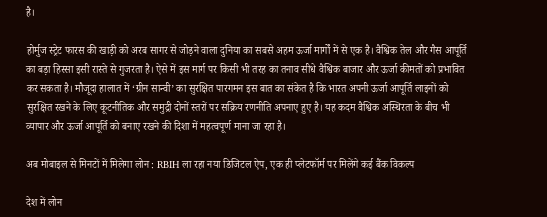है।

होर्मुज स्ट्रेट फारस की खाड़ी को अरब सागर से जोड़ने वाला दुनिया का सबसे अहम ऊर्जा मार्गों में से एक है। वैश्विक तेल और गैस आपूर्ति का बड़ा हिस्सा इसी रास्ते से गुजरता है। ऐसे में इस मार्ग पर किसी भी तरह का तनाव सीधे वैश्विक बाजार और ऊर्जा कीमतों को प्रभावित कर सकता है। मौजूदा हालात में ‘ग्रीन सान्वी’ का सुरक्षित पारगमन इस बात का संकेत है कि भारत अपनी ऊर्जा आपूर्ति लाइनों को सुरक्षित रखने के लिए कूटनीतिक और समुद्री दोनों स्तरों पर सक्रिय रणनीति अपनाए हुए है। यह कदम वैश्विक अस्थिरता के बीच भी व्यापार और ऊर्जा आपूर्ति को बनाए रखने की दिशा में महत्वपूर्ण माना जा रहा है।

अब मोबाइल से मिनटों में मिलेगा लोन : RBIH ला रहा नया डिजिटल ऐप, एक ही प्लेटफॉर्म पर मिलेंगे कई बैंक विकल्प

देश में लोन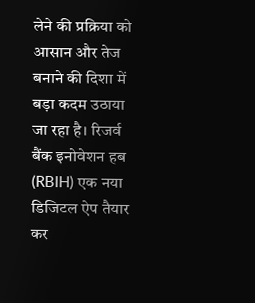लेने की प्रक्रिया को आसान और तेज बनाने की दिशा में बड़ा कदम उठाया जा रहा है। रिजर्व बैंक इनोवेशन हब (RBIH) एक नया डिजिटल ऐप तैयार कर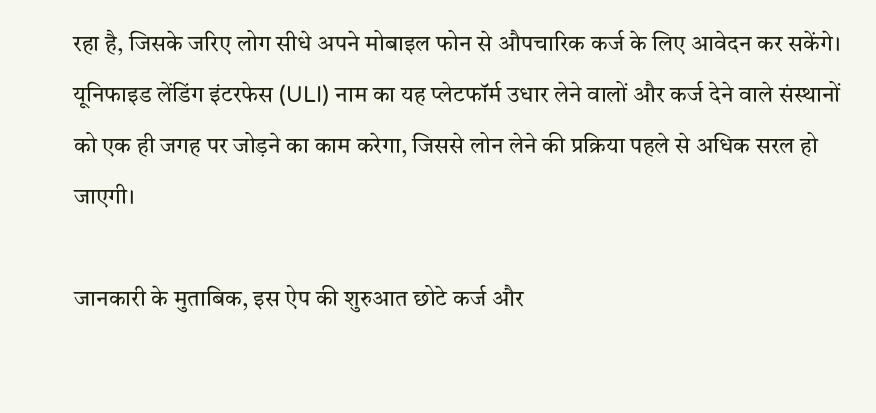रहा है, जिसके जरिए लोग सीधे अपने मोबाइल फोन से औपचारिक कर्ज के लिए आवेदन कर सकेंगे। यूनिफाइड लेंडिंग इंटरफेस (ULI) नाम का यह प्लेटफॉर्म उधार लेने वालों और कर्ज देने वाले संस्थानों को एक ही जगह पर जोड़ने का काम करेगा, जिससे लोन लेने की प्रक्रिया पहले से अधिक सरल हो जाएगी।

जानकारी के मुताबिक, इस ऐप की शुरुआत छोटे कर्ज और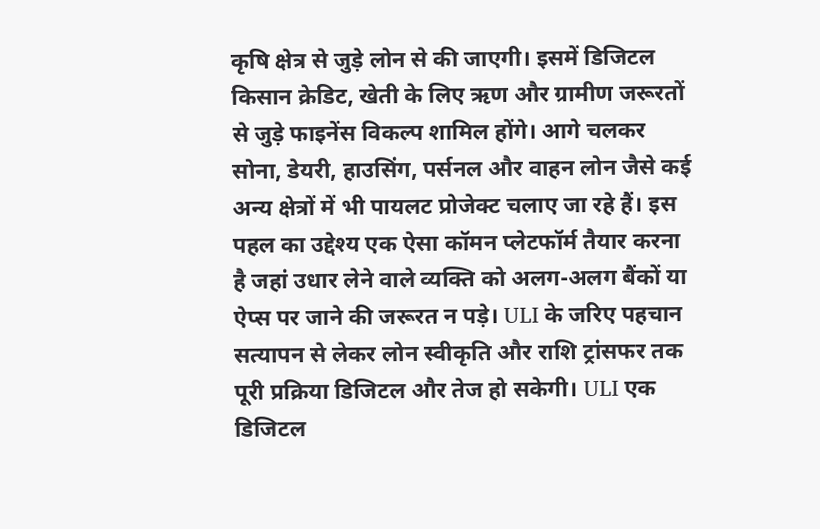कृषि क्षेत्र से जुड़े लोन से की जाएगी। इसमें डिजिटल किसान क्रेडिट, खेती के लिए ऋण और ग्रामीण जरूरतों से जुड़े फाइनेंस विकल्प शामिल होंगे। आगे चलकर सोना, डेयरी, हाउसिंग, पर्सनल और वाहन लोन जैसे कई अन्य क्षेत्रों में भी पायलट प्रोजेक्ट चलाए जा रहे हैं। इस पहल का उद्देश्य एक ऐसा कॉमन प्लेटफॉर्म तैयार करना है जहां उधार लेने वाले व्यक्ति को अलग-अलग बैंकों या ऐप्स पर जाने की जरूरत न पड़े। ULI के जरिए पहचान सत्यापन से लेकर लोन स्वीकृति और राशि ट्रांसफर तक पूरी प्रक्रिया डिजिटल और तेज हो सकेगी। ULI एक डिजिटल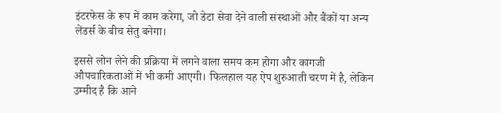इंटरफेस के रूप में काम करेगा, जो डेटा सेवा देने वाली संस्थाओं और बैंकों या अन्य लेंडर्स के बीच सेतु बनेगा।

इससे लोन लेने की प्रक्रिया में लगने वाला समय कम होगा और कागजी औपचारिकताओं में भी कमी आएगी। फिलहाल यह ऐप शुरुआती चरण में है, लेकिन उम्मीद है कि आने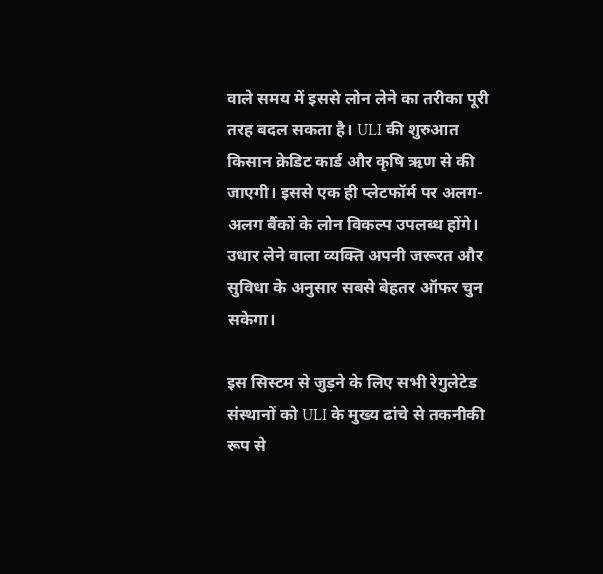वाले समय में इससे लोन लेने का तरीका पूरी तरह बदल सकता है। ULI की शुरुआत किसान क्रेडिट कार्ड और कृषि ऋण से की जाएगी। इससे एक ही प्लेटफॉर्म पर अलग-अलग बैंकों के लोन विकल्प उपलब्ध होंगे। उधार लेने वाला व्यक्ति अपनी जरूरत और सुविधा के अनुसार सबसे बेहतर ऑफर चुन सकेगा।

इस सिस्टम से जुड़ने के लिए सभी रेगुलेटेड संस्थानों को ULI के मुख्य ढांचे से तकनीकी रूप से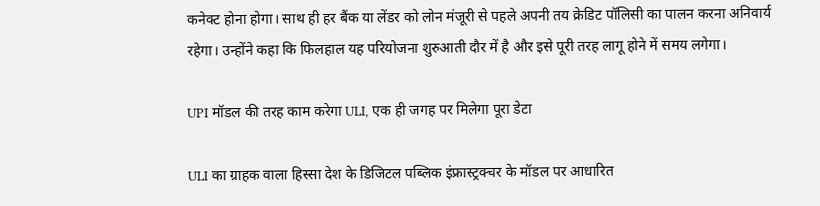कनेक्ट होना होगा। साथ ही हर बैंक या लेंडर को लोन मंजूरी से पहले अपनी तय क्रेडिट पॉलिसी का पालन करना अनिवार्य रहेगा। उन्होंने कहा कि फिलहाल यह परियोजना शुरुआती दौर में है और इसे पूरी तरह लागू होने में समय लगेगा।

UPI मॉडल की तरह काम करेगा ULI, एक ही जगह पर मिलेगा पूरा डेटा

ULI का ग्राहक वाला हिस्सा देश के डिजिटल पब्लिक इंफ्रास्ट्रक्चर के मॉडल पर आधारित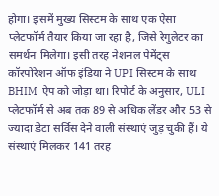होगा। इसमें मुख्य सिस्टम के साथ एक ऐसा प्लेटफॉर्म तैयार किया जा रहा है, जिसे रेगुलेटर का समर्थन मिलेगा। इसी तरह नेशनल पेमेंट्स कॉरपोरेशन ऑफ इंडिया ने UPI सिस्टम के साथ BHIM ऐप को जोड़ा था। रिपोर्ट के अनुसार, ULI प्लेटफॉर्म से अब तक 89 से अधिक लेंडर और 53 से ज्यादा डेटा सर्विस देने वाली संस्थाएं जुड़ चुकी हैं। ये संस्थाएं मिलकर 141 तरह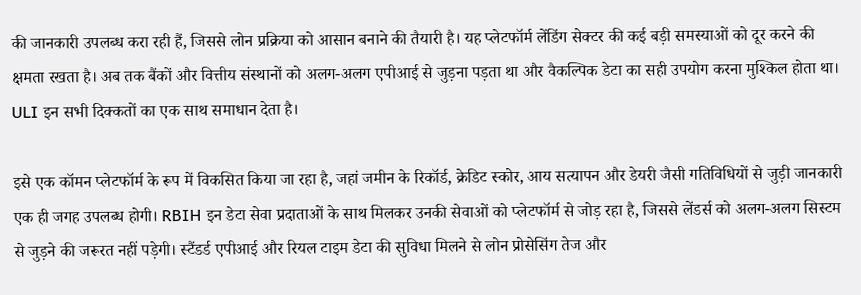की जानकारी उपलब्ध करा रही हैं, जिससे लोन प्रक्रिया को आसान बनाने की तैयारी है। यह प्लेटफॉर्म लेंडिंग सेक्टर की कई बड़ी समस्याओं को दूर करने की क्षमता रखता है। अब तक बैंकों और वित्तीय संस्थानों को अलग-अलग एपीआई से जुड़ना पड़ता था और वैकल्पिक डेटा का सही उपयोग करना मुश्किल होता था। ULI इन सभी दिक्कतों का एक साथ समाधान देता है।

इसे एक कॉमन प्लेटफॉर्म के रूप में विकसित किया जा रहा है, जहां जमीन के रिकॉर्ड, क्रेडिट स्कोर, आय सत्यापन और डेयरी जैसी गतिविधियों से जुड़ी जानकारी एक ही जगह उपलब्ध होगी। RBIH इन डेटा सेवा प्रदाताओं के साथ मिलकर उनकी सेवाओं को प्लेटफॉर्म से जोड़ रहा है, जिससे लेंडर्स को अलग-अलग सिस्टम से जुड़ने की जरूरत नहीं पड़ेगी। स्टैंडर्ड एपीआई और रियल टाइम डेटा की सुविधा मिलने से लोन प्रोसेसिंग तेज और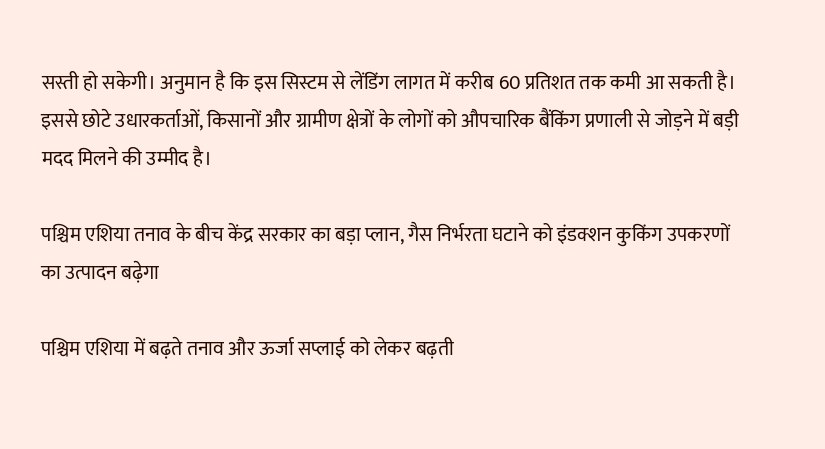सस्ती हो सकेगी। अनुमान है कि इस सिस्टम से लेंडिंग लागत में करीब 60 प्रतिशत तक कमी आ सकती है। इससे छोटे उधारकर्ताओं, किसानों और ग्रामीण क्षेत्रों के लोगों को औपचारिक बैंकिंग प्रणाली से जोड़ने में बड़ी मदद मिलने की उम्मीद है।

पश्चिम एशिया तनाव के बीच केंद्र सरकार का बड़ा प्लान, गैस निर्भरता घटाने को इंडक्शन कुकिंग उपकरणों का उत्पादन बढ़ेगा

पश्चिम एशिया में बढ़ते तनाव और ऊर्जा सप्लाई को लेकर बढ़ती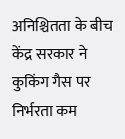अनिश्चितता के बीच केंद्र सरकार ने कुकिंग गैस पर निर्भरता कम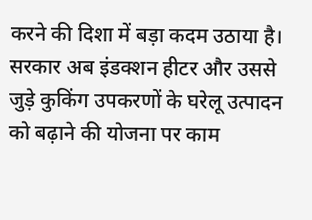करने की दिशा में बड़ा कदम उठाया है। सरकार अब इंडक्शन हीटर और उससे जुड़े कुकिंग उपकरणों के घरेलू उत्पादन को बढ़ाने की योजना पर काम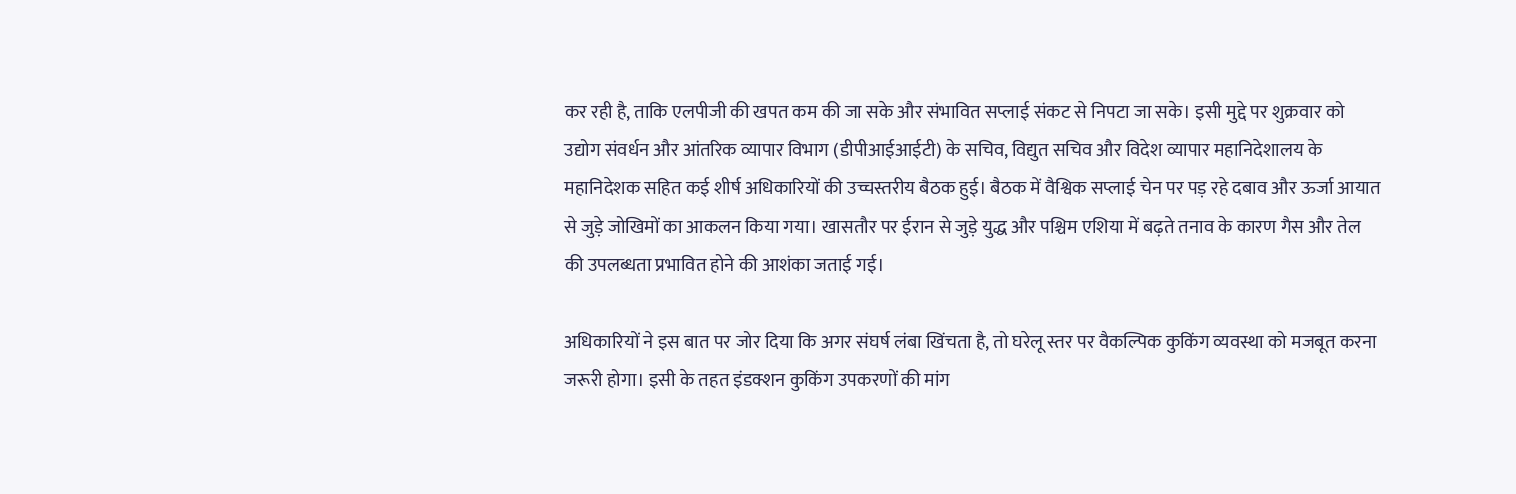कर रही है, ताकि एलपीजी की खपत कम की जा सके और संभावित सप्लाई संकट से निपटा जा सके। इसी मुद्दे पर शुक्रवार को उद्योग संवर्धन और आंतरिक व्यापार विभाग (डीपीआईआईटी) के सचिव, विद्युत सचिव और विदेश व्यापार महानिदेशालय के महानिदेशक सहित कई शीर्ष अधिकारियों की उच्चस्तरीय बैठक हुई। बैठक में वैश्विक सप्लाई चेन पर पड़ रहे दबाव और ऊर्जा आयात से जुड़े जोखिमों का आकलन किया गया। खासतौर पर ईरान से जुड़े युद्ध और पश्चिम एशिया में बढ़ते तनाव के कारण गैस और तेल की उपलब्धता प्रभावित होने की आशंका जताई गई।

अधिकारियों ने इस बात पर जोर दिया कि अगर संघर्ष लंबा खिंचता है, तो घरेलू स्तर पर वैकल्पिक कुकिंग व्यवस्था को मजबूत करना जरूरी होगा। इसी के तहत इंडक्शन कुकिंग उपकरणों की मांग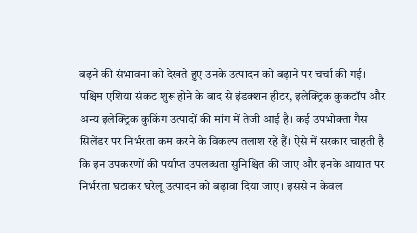बढ़ने की संभावना को देखते हुए उनके उत्पादन को बढ़ाने पर चर्चा की गई। पश्चिम एशिया संकट शुरू होने के बाद से इंडक्शन हीटर, इलेक्ट्रिक कुकटॉप और अन्य इलेक्ट्रिक कुकिंग उत्पादों की मांग में तेजी आई है। कई उपभोक्ता गैस सिलेंडर पर निर्भरता कम करने के विकल्प तलाश रहे हैं। ऐसे में सरकार चाहती है कि इन उपकरणों की पर्याप्त उपलब्धता सुनिश्चित की जाए और इनके आयात पर निर्भरता घटाकर घरेलू उत्पादन को बढ़ावा दिया जाए। इससे न केवल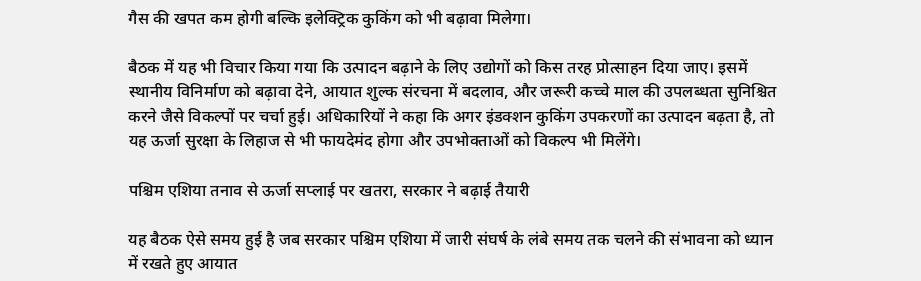गैस की खपत कम होगी बल्कि इलेक्ट्रिक कुकिंग को भी बढ़ावा मिलेगा।

बैठक में यह भी विचार किया गया कि उत्पादन बढ़ाने के लिए उद्योगों को किस तरह प्रोत्साहन दिया जाए। इसमें स्थानीय विनिर्माण को बढ़ावा देने, आयात शुल्क संरचना में बदलाव, और जरूरी कच्चे माल की उपलब्धता सुनिश्चित करने जैसे विकल्पों पर चर्चा हुई। अधिकारियों ने कहा कि अगर इंडक्शन कुकिंग उपकरणों का उत्पादन बढ़ता है, तो यह ऊर्जा सुरक्षा के लिहाज से भी फायदेमंद होगा और उपभोक्ताओं को विकल्प भी मिलेंगे।

पश्चिम एशिया तनाव से ऊर्जा सप्लाई पर खतरा, सरकार ने बढ़ाई तैयारी

यह बैठक ऐसे समय हुई है जब सरकार पश्चिम एशिया में जारी संघर्ष के लंबे समय तक चलने की संभावना को ध्यान में रखते हुए आयात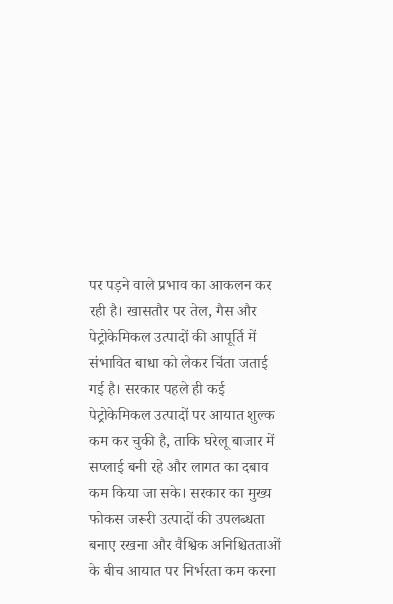पर पड़ने वाले प्रभाव का आकलन कर रही है। खासतौर पर तेल, गैस और पेट्रोकेमिकल उत्पादों की आपूर्ति में संभावित बाधा को लेकर चिंता जताई गई है। सरकार पहले ही कई पेट्रोकेमिकल उत्पादों पर आयात शुल्क कम कर चुकी है, ताकि घरेलू बाजार में सप्लाई बनी रहे और लागत का दबाव कम किया जा सके। सरकार का मुख्य फोकस जरूरी उत्पादों की उपलब्धता बनाए रखना और वैश्विक अनिश्चितताओं के बीच आयात पर निर्भरता कम करना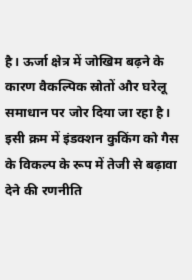है। ऊर्जा क्षेत्र में जोखिम बढ़ने के कारण वैकल्पिक स्रोतों और घरेलू समाधान पर जोर दिया जा रहा है। इसी क्रम में इंडक्शन कुकिंग को गैस के विकल्प के रूप में तेजी से बढ़ावा देने की रणनीति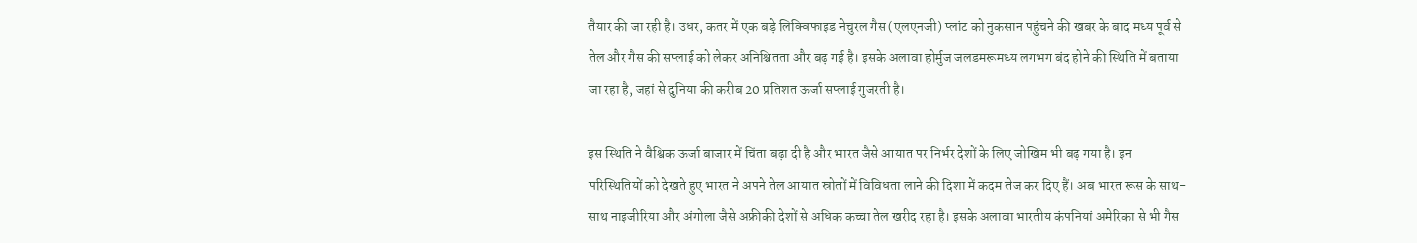तैयार की जा रही है। उधर, कतर में एक बड़े लिक्विफाइड नेचुरल गैस (एलएनजी) प्लांट को नुकसान पहुंचने की खबर के बाद मध्य पूर्व से तेल और गैस की सप्लाई को लेकर अनिश्चितता और बढ़ गई है। इसके अलावा होर्मुज जलडमरूमध्य लगभग बंद होने की स्थिति में बताया जा रहा है, जहां से दुनिया की करीब 20 प्रतिशत ऊर्जा सप्लाई गुजरती है।

इस स्थिति ने वैश्विक ऊर्जा बाजार में चिंता बढ़ा दी है और भारत जैसे आयात पर निर्भर देशों के लिए जोखिम भी बढ़ गया है। इन परिस्थितियों को देखते हुए भारत ने अपने तेल आयात स्रोतों में विविधता लाने की दिशा में कदम तेज कर दिए हैं। अब भारत रूस के साथ-साथ नाइजीरिया और अंगोला जैसे अफ्रीकी देशों से अधिक कच्चा तेल खरीद रहा है। इसके अलावा भारतीय कंपनियां अमेरिका से भी गैस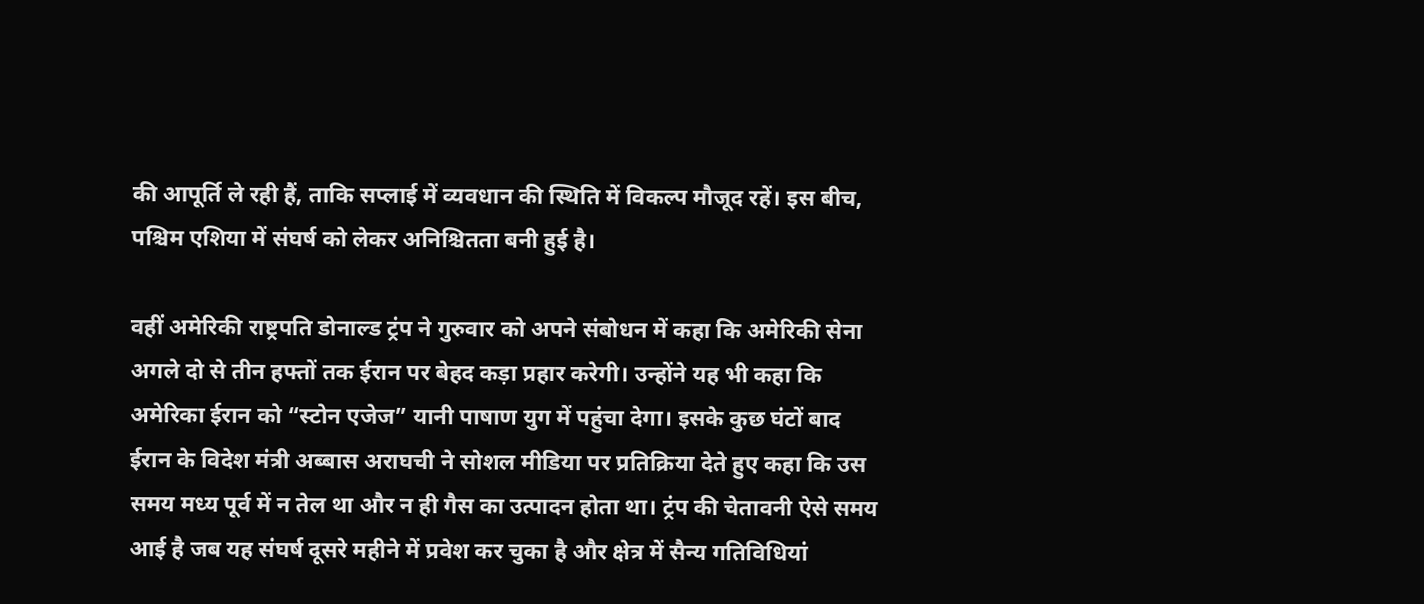की आपूर्ति ले रही हैं, ताकि सप्लाई में व्यवधान की स्थिति में विकल्प मौजूद रहें। इस बीच, पश्चिम एशिया में संघर्ष को लेकर अनिश्चितता बनी हुई है।

वहीं अमेरिकी राष्ट्रपति डोनाल्ड ट्रंप ने गुरुवार को अपने संबोधन में कहा कि अमेरिकी सेना अगले दो से तीन हफ्तों तक ईरान पर बेहद कड़ा प्रहार करेगी। उन्होंने यह भी कहा कि अमेरिका ईरान को “स्टोन एजेज” यानी पाषाण युग में पहुंचा देगा। इसके कुछ घंटों बाद ईरान के विदेश मंत्री अब्बास अराघची ने सोशल मीडिया पर प्रतिक्रिया देते हुए कहा कि उस समय मध्य पूर्व में न तेल था और न ही गैस का उत्पादन होता था। ट्रंप की चेतावनी ऐसे समय आई है जब यह संघर्ष दूसरे महीने में प्रवेश कर चुका है और क्षेत्र में सैन्य गतिविधियां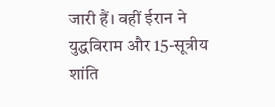जारी हैं। वहीं ईरान ने युद्धविराम और 15-सूत्रीय शांति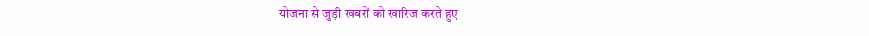योजना से जुड़ी खबरों को खारिज करते हुए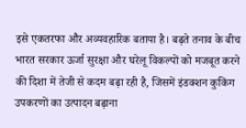इसे एकतरफा और अव्यवहारिक बताया है। बढ़ते तनाव के बीच भारत सरकार ऊर्जा सुरक्षा और घरेलू विकल्पों को मजबूत करने की दिशा में तेजी से कदम बढ़ा रही है, जिसमें इंडक्शन कुकिंग उपकरणों का उत्पादन बढ़ाना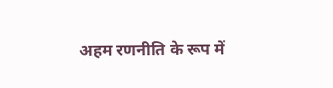अहम रणनीति के रूप में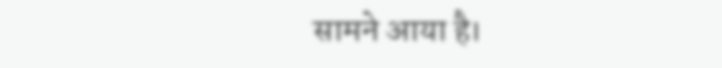सामने आया है।